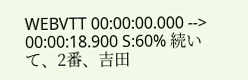WEBVTT 00:00:00.000 --> 00:00:18.900 S:60% 続いて、2番、吉田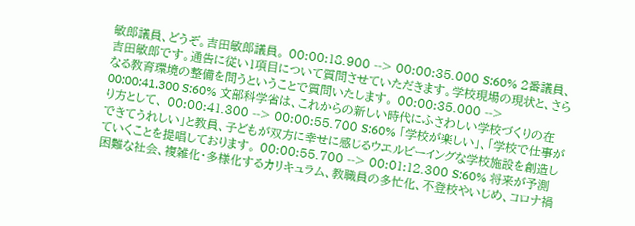敏郎議員、どうぞ。吉田敏郎議員。 00:00:18.900 --> 00:00:35.000 S:60% 2番議員、吉田敏郎です。通告に従い1項目について質問させていただきます。学校現場の現状と、さらなる教育環境の整備を問うということで質問いたします。 00:00:35.000 --> 00:00:41.300 S:60% 文部科学省は、これからの新しい時代にふさわしい学校づくりの在り方として、 00:00:41.300 --> 00:00:55.700 S:60% 「学校が楽しい」、「学校で仕事ができてうれしい」と教員、子どもが双方に幸せに感じるウエルビーイングな学校施設を創造していくことを提唱しております。 00:00:55.700 --> 00:01:12.300 S:60% 将来が予測困難な社会、複雑化・多様化するカリキュラム、教職員の多忙化、不登校やいじめ、コロナ禍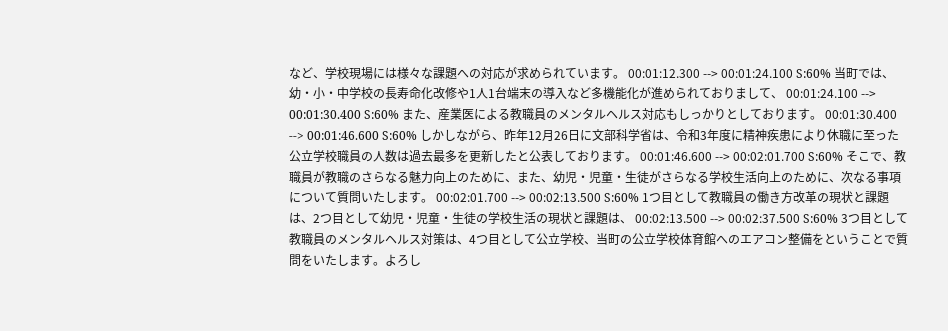など、学校現場には様々な課題への対応が求められています。 00:01:12.300 --> 00:01:24.100 S:60% 当町では、幼・小・中学校の長寿命化改修や1人1台端末の導入など多機能化が進められておりまして、 00:01:24.100 --> 00:01:30.400 S:60% また、産業医による教職員のメンタルヘルス対応もしっかりとしております。 00:01:30.400 --> 00:01:46.600 S:60% しかしながら、昨年12月26日に文部科学省は、令和3年度に精神疾患により休職に至った公立学校職員の人数は過去最多を更新したと公表しております。 00:01:46.600 --> 00:02:01.700 S:60% そこで、教職員が教職のさらなる魅力向上のために、また、幼児・児童・生徒がさらなる学校生活向上のために、次なる事項について質問いたします。 00:02:01.700 --> 00:02:13.500 S:60% 1つ目として教職員の働き方改革の現状と課題は、2つ目として幼児・児童・生徒の学校生活の現状と課題は、 00:02:13.500 --> 00:02:37.500 S:60% 3つ目として教職員のメンタルヘルス対策は、4つ目として公立学校、当町の公立学校体育館へのエアコン整備をということで質問をいたします。よろし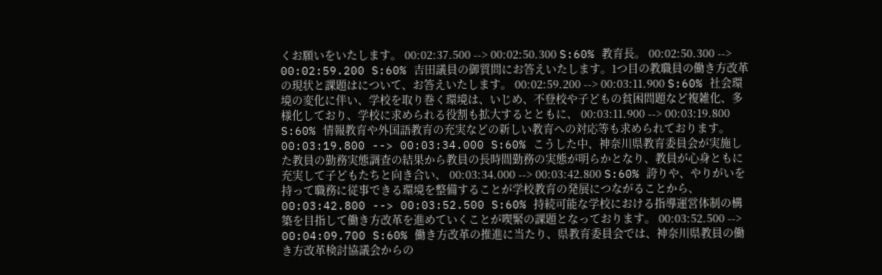くお願いをいたします。 00:02:37.500 --> 00:02:50.300 S:60% 教育長。 00:02:50.300 --> 00:02:59.200 S:60% 吉田議員の御質問にお答えいたします。1つ目の教職員の働き方改革の現状と課題はについて、お答えいたします。 00:02:59.200 --> 00:03:11.900 S:60% 社会環境の変化に伴い、学校を取り巻く環境は、いじめ、不登校や子どもの貧困問題など複雑化、多様化しており、学校に求められる役割も拡大するとともに、 00:03:11.900 --> 00:03:19.800 S:60% 情報教育や外国語教育の充実などの新しい教育への対応等も求められております。 00:03:19.800 --> 00:03:34.000 S:60% こうした中、神奈川県教育委員会が実施した教員の勤務実態調査の結果から教員の長時間勤務の実態が明らかとなり、教員が心身ともに充実して子どもたちと向き合い、 00:03:34.000 --> 00:03:42.800 S:60% 誇りや、やりがいを持って職務に従事できる環境を整備することが学校教育の発展につながることから、 00:03:42.800 --> 00:03:52.500 S:60% 持続可能な学校における指導運営体制の構築を目指して働き方改革を進めていくことが喫緊の課題となっております。 00:03:52.500 --> 00:04:09.700 S:60% 働き方改革の推進に当たり、県教育委員会では、神奈川県教員の働き方改革検討協議会からの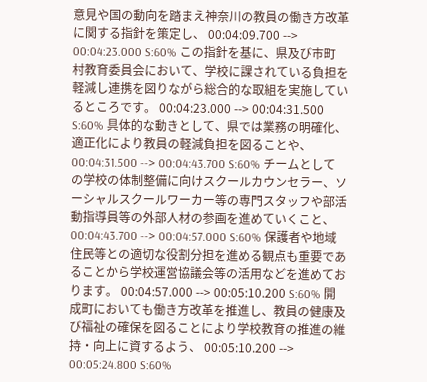意見や国の動向を踏まえ神奈川の教員の働き方改革に関する指針を策定し、 00:04:09.700 --> 00:04:23.000 S:60% この指針を基に、県及び市町村教育委員会において、学校に課されている負担を軽減し連携を図りながら総合的な取組を実施しているところです。 00:04:23.000 --> 00:04:31.500 S:60% 具体的な動きとして、県では業務の明確化、適正化により教員の軽減負担を図ることや、 00:04:31.500 --> 00:04:43.700 S:60% チームとしての学校の体制整備に向けスクールカウンセラー、ソーシャルスクールワーカー等の専門スタッフや部活動指導員等の外部人材の参画を進めていくこと、 00:04:43.700 --> 00:04:57.000 S:60% 保護者や地域住民等との適切な役割分担を進める観点も重要であることから学校運営協議会等の活用などを進めております。 00:04:57.000 --> 00:05:10.200 S:60% 開成町においても働き方改革を推進し、教員の健康及び福祉の確保を図ることにより学校教育の推進の維持・向上に資するよう、 00:05:10.200 --> 00:05:24.800 S:60%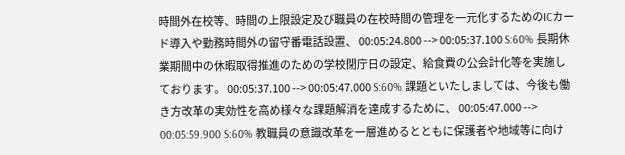時間外在校等、時間の上限設定及び職員の在校時間の管理を一元化するためのICカード導入や勤務時間外の留守番電話設置、 00:05:24.800 --> 00:05:37.100 S:60% 長期休業期間中の休暇取得推進のための学校閉庁日の設定、給食費の公会計化等を実施しております。 00:05:37.100 --> 00:05:47.000 S:60% 課題といたしましては、今後も働き方改革の実効性を高め様々な課題解消を達成するために、 00:05:47.000 --> 00:05:59.900 S:60% 教職員の意識改革を一層進めるとともに保護者や地域等に向け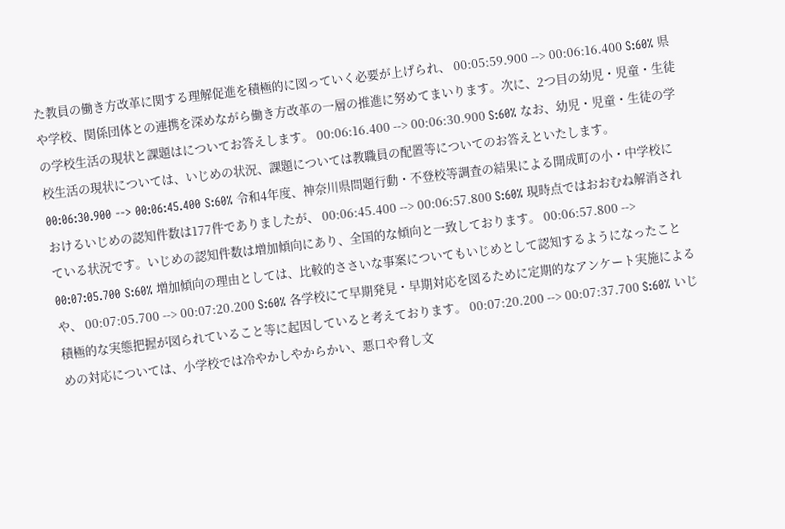た教員の働き方改革に関する理解促進を積極的に図っていく必要が上げられ、 00:05:59.900 --> 00:06:16.400 S:60% 県や学校、関係団体との連携を深めながら働き方改革の一層の推進に努めてまいります。次に、2つ目の幼児・児童・生徒の学校生活の現状と課題はについてお答えします。 00:06:16.400 --> 00:06:30.900 S:60% なお、幼児・児童・生徒の学校生活の現状については、いじめの状況、課題については教職員の配置等についてのお答えといたします。 00:06:30.900 --> 00:06:45.400 S:60% 令和4年度、神奈川県問題行動・不登校等調査の結果による開成町の小・中学校におけるいじめの認知件数は177件でありましたが、 00:06:45.400 --> 00:06:57.800 S:60% 現時点ではおおむね解消されている状況です。いじめの認知件数は増加傾向にあり、全国的な傾向と一致しております。 00:06:57.800 --> 00:07:05.700 S:60% 増加傾向の理由としては、比較的ささいな事案についてもいじめとして認知するようになったことや、 00:07:05.700 --> 00:07:20.200 S:60% 各学校にて早期発見・早期対応を図るために定期的なアンケート実施による積極的な実態把握が図られていること等に起因していると考えております。 00:07:20.200 --> 00:07:37.700 S:60% いじめの対応については、小学校では冷やかしやからかい、悪口や脅し文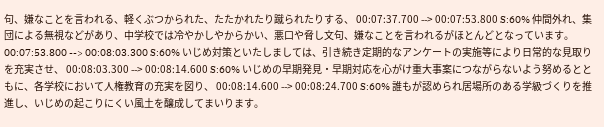句、嫌なことを言われる、軽くぶつかられた、たたかれたり蹴られたりする、 00:07:37.700 --> 00:07:53.800 S:60% 仲間外れ、集団による無視などがあり、中学校では冷やかしやからかい、悪口や脅し文句、嫌なことを言われるがほとんどとなっています。 00:07:53.800 --> 00:08:03.300 S:60% いじめ対策といたしましては、引き続き定期的なアンケートの実施等により日常的な見取りを充実させ、 00:08:03.300 --> 00:08:14.600 S:60% いじめの早期発見・早期対応を心がけ重大事案につながらないよう努めるとともに、各学校において人権教育の充実を図り、 00:08:14.600 --> 00:08:24.700 S:60% 誰もが認められ居場所のある学級づくりを推進し、いじめの起こりにくい風土を醸成してまいります。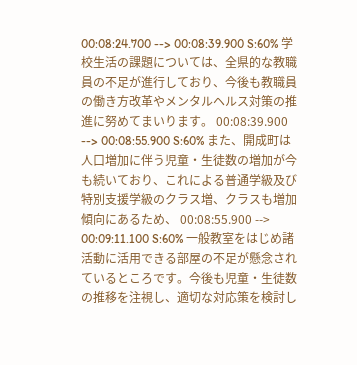00:08:24.700 --> 00:08:39.900 S:60% 学校生活の課題については、全県的な教職員の不足が進行しており、今後も教職員の働き方改革やメンタルヘルス対策の推進に努めてまいります。 00:08:39.900 --> 00:08:55.900 S:60% また、開成町は人口増加に伴う児童・生徒数の増加が今も続いており、これによる普通学級及び特別支援学級のクラス増、クラスも増加傾向にあるため、 00:08:55.900 --> 00:09:11.100 S:60% 一般教室をはじめ諸活動に活用できる部屋の不足が懸念されているところです。今後も児童・生徒数の推移を注視し、適切な対応策を検討し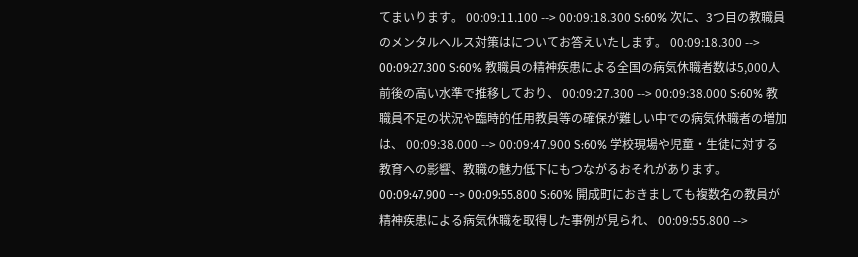てまいります。 00:09:11.100 --> 00:09:18.300 S:60% 次に、3つ目の教職員のメンタルヘルス対策はについてお答えいたします。 00:09:18.300 --> 00:09:27.300 S:60% 教職員の精神疾患による全国の病気休職者数は5,000人前後の高い水準で推移しており、 00:09:27.300 --> 00:09:38.000 S:60% 教職員不足の状況や臨時的任用教員等の確保が難しい中での病気休職者の増加は、 00:09:38.000 --> 00:09:47.900 S:60% 学校現場や児童・生徒に対する教育への影響、教職の魅力低下にもつながるおそれがあります。 00:09:47.900 --> 00:09:55.800 S:60% 開成町におきましても複数名の教員が精神疾患による病気休職を取得した事例が見られ、 00:09:55.800 -->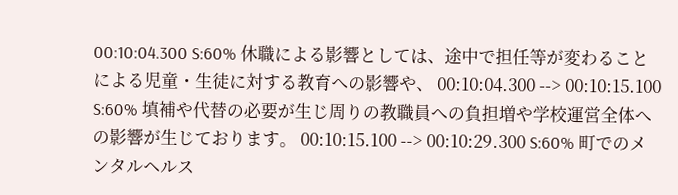00:10:04.300 S:60% 休職による影響としては、途中で担任等が変わることによる児童・生徒に対する教育への影響や、 00:10:04.300 --> 00:10:15.100 S:60% 填補や代替の必要が生じ周りの教職員への負担増や学校運営全体への影響が生じております。 00:10:15.100 --> 00:10:29.300 S:60% 町でのメンタルヘルス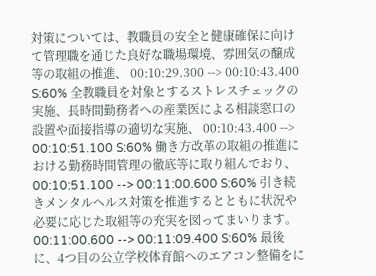対策については、教職員の安全と健康確保に向けて管理職を通じた良好な職場環境、雰囲気の醸成等の取組の推進、 00:10:29.300 --> 00:10:43.400 S:60% 全教職員を対象とするストレスチェックの実施、長時間勤務者への産業医による相談窓口の設置や面接指導の適切な実施、 00:10:43.400 --> 00:10:51.100 S:60% 働き方改革の取組の推進における勤務時間管理の徹底等に取り組んでおり、 00:10:51.100 --> 00:11:00.600 S:60% 引き続きメンタルヘルス対策を推進するとともに状況や必要に応じた取組等の充実を図ってまいります。 00:11:00.600 --> 00:11:09.400 S:60% 最後に、4つ目の公立学校体育館へのエアコン整備をに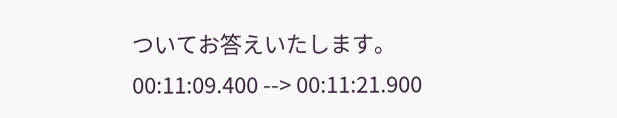ついてお答えいたします。 00:11:09.400 --> 00:11:21.900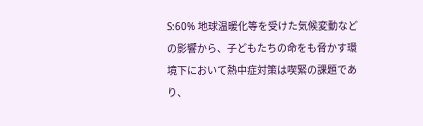S:60% 地球温暖化等を受けた気候変動などの影響から、子どもたちの命をも脅かす環境下において熱中症対策は喫緊の課題であり、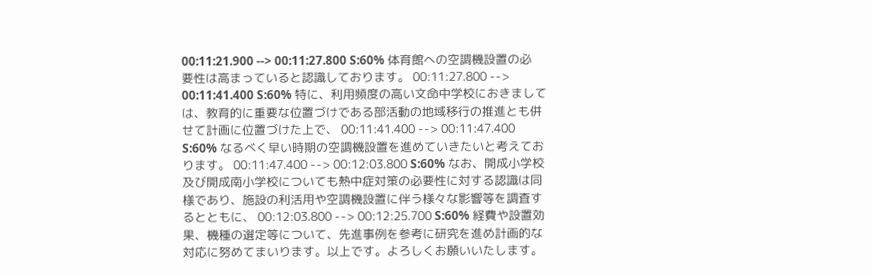00:11:21.900 --> 00:11:27.800 S:60% 体育館への空調機設置の必要性は高まっていると認識しております。 00:11:27.800 --> 00:11:41.400 S:60% 特に、利用頻度の高い文命中学校におきましては、教育的に重要な位置づけである部活動の地域移行の推進とも併せて計画に位置づけた上で、 00:11:41.400 --> 00:11:47.400 S:60% なるべく早い時期の空調機設置を進めていきたいと考えております。 00:11:47.400 --> 00:12:03.800 S:60% なお、開成小学校及び開成南小学校についても熱中症対策の必要性に対する認識は同様であり、施設の利活用や空調機設置に伴う様々な影響等を調査するとともに、 00:12:03.800 --> 00:12:25.700 S:60% 経費や設置効果、機種の選定等について、先進事例を参考に研究を進め計画的な対応に努めてまいります。以上です。よろしくお願いいたします。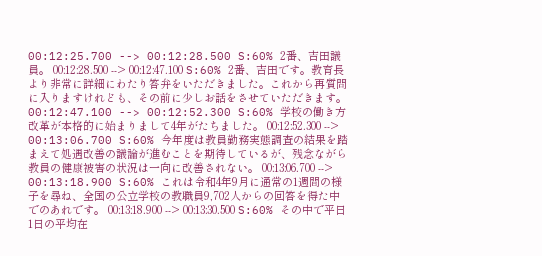00:12:25.700 --> 00:12:28.500 S:60% 2番、吉田議員。 00:12:28.500 --> 00:12:47.100 S:60% 2番、吉田です。教育長より非常に詳細にわたり答弁をいただきました。これから再質問に入りますけれども、その前に少しお話をさせていただきます。 00:12:47.100 --> 00:12:52.300 S:60% 学校の働き方改革が本格的に始まりまして4年がたちました。 00:12:52.300 --> 00:13:06.700 S:60% 今年度は教員勤務実態調査の結果を踏まえて処遇改善の議論が進むことを期待しているが、残念ながら教員の健康被害の状況は一向に改善されない。 00:13:06.700 --> 00:13:18.900 S:60% これは令和4年9月に通常の1週間の様子を尋ね、全国の公立学校の教職員9,702人からの回答を得た中でのあれです。 00:13:18.900 --> 00:13:30.500 S:60% その中で平日1日の平均在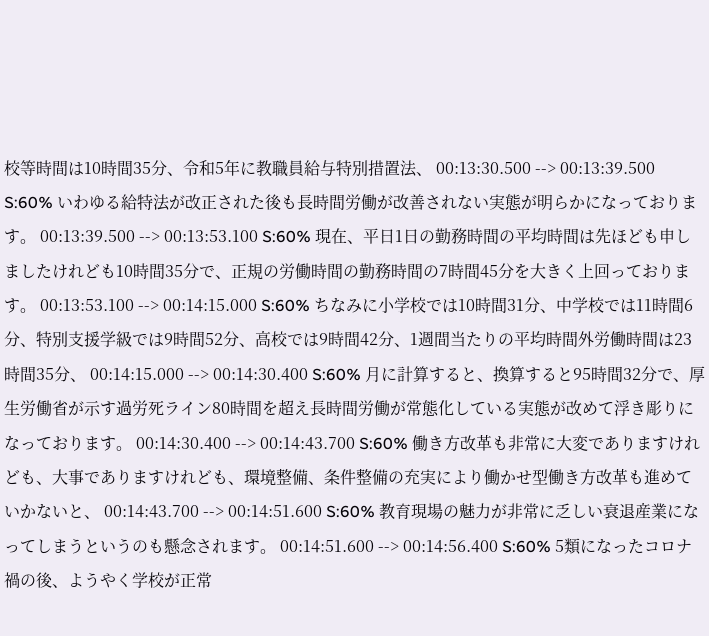校等時間は10時間35分、令和5年に教職員給与特別措置法、 00:13:30.500 --> 00:13:39.500 S:60% いわゆる給特法が改正された後も長時間労働が改善されない実態が明らかになっております。 00:13:39.500 --> 00:13:53.100 S:60% 現在、平日1日の勤務時間の平均時間は先ほども申しましたけれども10時間35分で、正規の労働時間の勤務時間の7時間45分を大きく上回っております。 00:13:53.100 --> 00:14:15.000 S:60% ちなみに小学校では10時間31分、中学校では11時間6分、特別支援学級では9時間52分、高校では9時間42分、1週間当たりの平均時間外労働時間は23時間35分、 00:14:15.000 --> 00:14:30.400 S:60% 月に計算すると、換算すると95時間32分で、厚生労働省が示す過労死ライン80時間を超え長時間労働が常態化している実態が改めて浮き彫りになっております。 00:14:30.400 --> 00:14:43.700 S:60% 働き方改革も非常に大変でありますけれども、大事でありますけれども、環境整備、条件整備の充実により働かせ型働き方改革も進めていかないと、 00:14:43.700 --> 00:14:51.600 S:60% 教育現場の魅力が非常に乏しい衰退産業になってしまうというのも懸念されます。 00:14:51.600 --> 00:14:56.400 S:60% 5類になったコロナ禍の後、ようやく学校が正常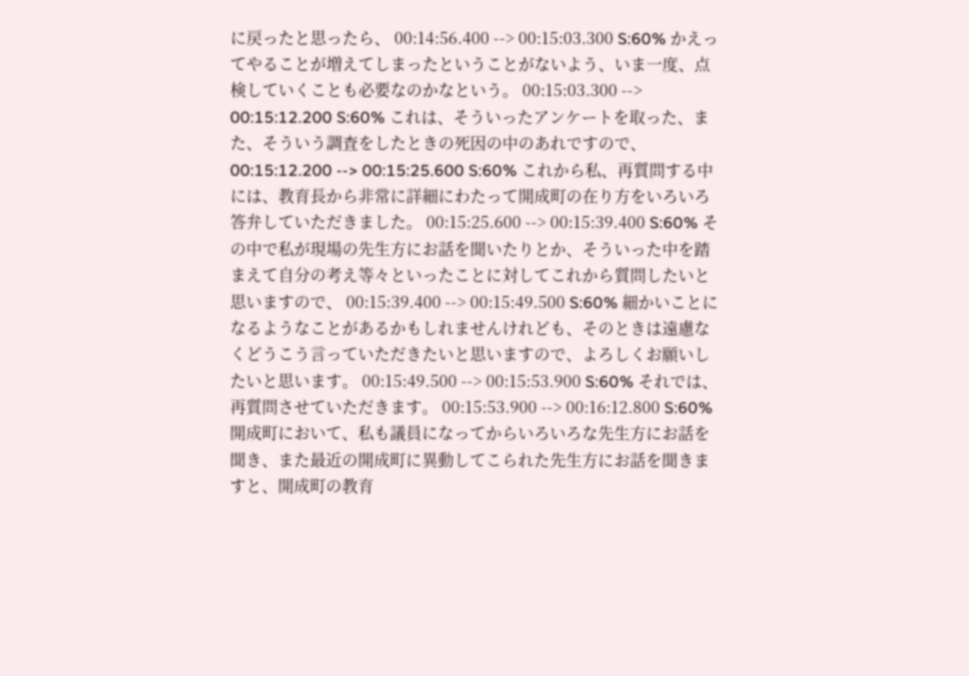に戻ったと思ったら、 00:14:56.400 --> 00:15:03.300 S:60% かえってやることが増えてしまったということがないよう、いま一度、点検していくことも必要なのかなという。 00:15:03.300 --> 00:15:12.200 S:60% これは、そういったアンケートを取った、また、そういう調査をしたときの死因の中のあれですので、 00:15:12.200 --> 00:15:25.600 S:60% これから私、再質問する中には、教育長から非常に詳細にわたって開成町の在り方をいろいろ答弁していただきました。 00:15:25.600 --> 00:15:39.400 S:60% その中で私が現場の先生方にお話を聞いたりとか、そういった中を踏まえて自分の考え等々といったことに対してこれから質問したいと思いますので、 00:15:39.400 --> 00:15:49.500 S:60% 細かいことになるようなことがあるかもしれませんけれども、そのときは遠慮なくどうこう言っていただきたいと思いますので、よろしくお願いしたいと思います。 00:15:49.500 --> 00:15:53.900 S:60% それでは、再質問させていただきます。 00:15:53.900 --> 00:16:12.800 S:60% 開成町において、私も議員になってからいろいろな先生方にお話を聞き、また最近の開成町に異動してこられた先生方にお話を聞きますと、開成町の教育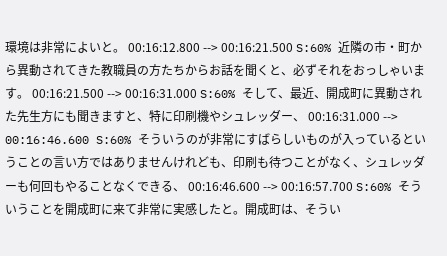環境は非常によいと。 00:16:12.800 --> 00:16:21.500 S:60% 近隣の市・町から異動されてきた教職員の方たちからお話を聞くと、必ずそれをおっしゃいます。 00:16:21.500 --> 00:16:31.000 S:60% そして、最近、開成町に異動された先生方にも聞きますと、特に印刷機やシュレッダー、 00:16:31.000 --> 00:16:46.600 S:60% そういうのが非常にすばらしいものが入っているということの言い方ではありませんけれども、印刷も待つことがなく、シュレッダーも何回もやることなくできる、 00:16:46.600 --> 00:16:57.700 S:60% そういうことを開成町に来て非常に実感したと。開成町は、そうい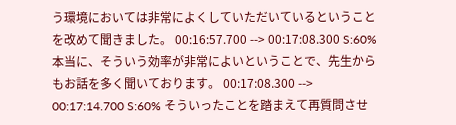う環境においては非常によくしていただいているということを改めて聞きました。 00:16:57.700 --> 00:17:08.300 S:60% 本当に、そういう効率が非常によいということで、先生からもお話を多く聞いております。 00:17:08.300 --> 00:17:14.700 S:60% そういったことを踏まえて再質問させ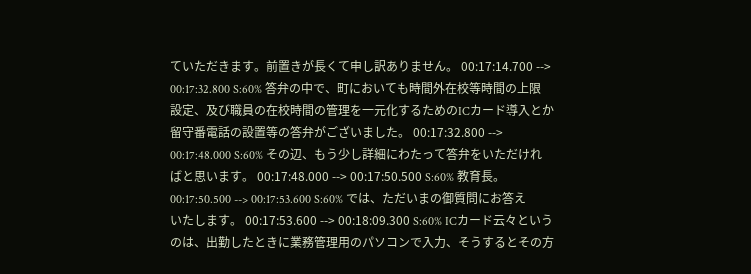ていただきます。前置きが長くて申し訳ありません。 00:17:14.700 --> 00:17:32.800 S:60% 答弁の中で、町においても時間外在校等時間の上限設定、及び職員の在校時間の管理を一元化するためのICカード導入とか留守番電話の設置等の答弁がございました。 00:17:32.800 --> 00:17:48.000 S:60% その辺、もう少し詳細にわたって答弁をいただければと思います。 00:17:48.000 --> 00:17:50.500 S:60% 教育長。 00:17:50.500 --> 00:17:53.600 S:60% では、ただいまの御質問にお答えいたします。 00:17:53.600 --> 00:18:09.300 S:60% ICカード云々というのは、出勤したときに業務管理用のパソコンで入力、そうするとその方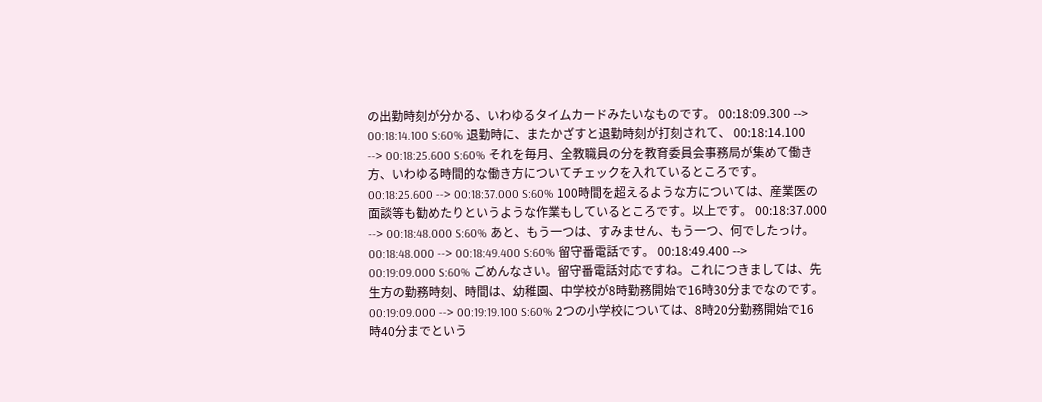の出勤時刻が分かる、いわゆるタイムカードみたいなものです。 00:18:09.300 --> 00:18:14.100 S:60% 退勤時に、またかざすと退勤時刻が打刻されて、 00:18:14.100 --> 00:18:25.600 S:60% それを毎月、全教職員の分を教育委員会事務局が集めて働き方、いわゆる時間的な働き方についてチェックを入れているところです。 00:18:25.600 --> 00:18:37.000 S:60% 100時間を超えるような方については、産業医の面談等も勧めたりというような作業もしているところです。以上です。 00:18:37.000 --> 00:18:48.000 S:60% あと、もう一つは、すみません、もう一つ、何でしたっけ。 00:18:48.000 --> 00:18:49.400 S:60% 留守番電話です。 00:18:49.400 --> 00:19:09.000 S:60% ごめんなさい。留守番電話対応ですね。これにつきましては、先生方の勤務時刻、時間は、幼稚園、中学校が8時勤務開始で16時30分までなのです。 00:19:09.000 --> 00:19:19.100 S:60% 2つの小学校については、8時20分勤務開始で16時40分までという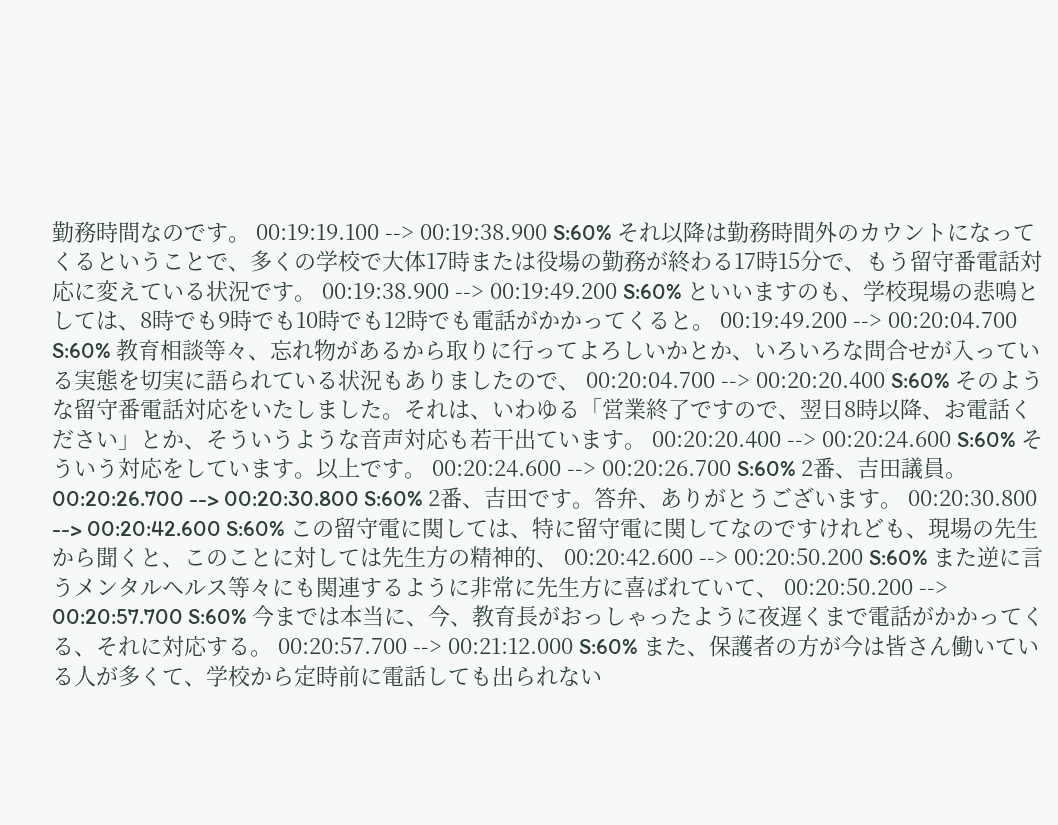勤務時間なのです。 00:19:19.100 --> 00:19:38.900 S:60% それ以降は勤務時間外のカウントになってくるということで、多くの学校で大体17時または役場の勤務が終わる17時15分で、もう留守番電話対応に変えている状況です。 00:19:38.900 --> 00:19:49.200 S:60% といいますのも、学校現場の悲鳴としては、8時でも9時でも10時でも12時でも電話がかかってくると。 00:19:49.200 --> 00:20:04.700 S:60% 教育相談等々、忘れ物があるから取りに行ってよろしいかとか、いろいろな問合せが入っている実態を切実に語られている状況もありましたので、 00:20:04.700 --> 00:20:20.400 S:60% そのような留守番電話対応をいたしました。それは、いわゆる「営業終了ですので、翌日8時以降、お電話ください」とか、そういうような音声対応も若干出ています。 00:20:20.400 --> 00:20:24.600 S:60% そういう対応をしています。以上です。 00:20:24.600 --> 00:20:26.700 S:60% 2番、吉田議員。 00:20:26.700 --> 00:20:30.800 S:60% 2番、吉田です。答弁、ありがとうございます。 00:20:30.800 --> 00:20:42.600 S:60% この留守電に関しては、特に留守電に関してなのですけれども、現場の先生から聞くと、このことに対しては先生方の精神的、 00:20:42.600 --> 00:20:50.200 S:60% また逆に言うメンタルヘルス等々にも関連するように非常に先生方に喜ばれていて、 00:20:50.200 --> 00:20:57.700 S:60% 今までは本当に、今、教育長がおっしゃったように夜遅くまで電話がかかってくる、それに対応する。 00:20:57.700 --> 00:21:12.000 S:60% また、保護者の方が今は皆さん働いている人が多くて、学校から定時前に電話しても出られない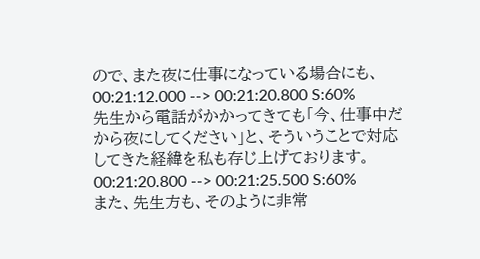ので、また夜に仕事になっている場合にも、 00:21:12.000 --> 00:21:20.800 S:60% 先生から電話がかかってきても「今、仕事中だから夜にしてください」と、そういうことで対応してきた経緯を私も存じ上げております。 00:21:20.800 --> 00:21:25.500 S:60% また、先生方も、そのように非常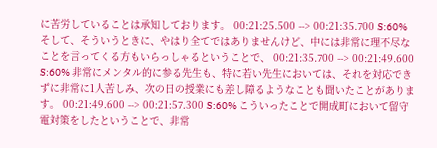に苦労していることは承知しております。 00:21:25.500 --> 00:21:35.700 S:60% そして、そういうときに、やはり全てではありませんけど、中には非常に理不尽なことを言ってくる方もいらっしゃるということで、 00:21:35.700 --> 00:21:49.600 S:60% 非常にメンタル的に参る先生も、特に若い先生においては、それを対応できずに非常に1人苦しみ、次の日の授業にも差し障るようなことも聞いたことがあります。 00:21:49.600 --> 00:21:57.300 S:60% こういったことで開成町において留守電対策をしたということで、非常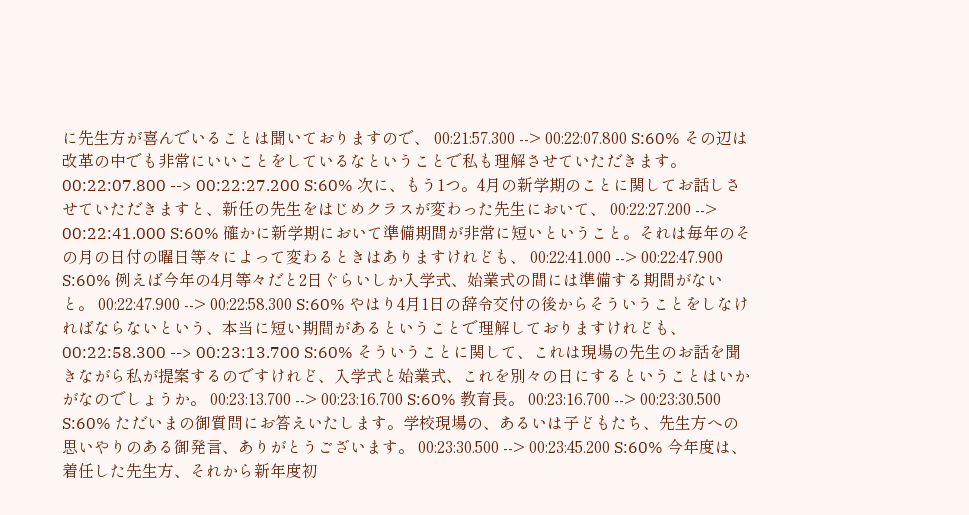に先生方が喜んでいることは聞いておりますので、 00:21:57.300 --> 00:22:07.800 S:60% その辺は改革の中でも非常にいいことをしているなということで私も理解させていただきます。 00:22:07.800 --> 00:22:27.200 S:60% 次に、もう1つ。4月の新学期のことに関してお話しさせていただきますと、新任の先生をはじめクラスが変わった先生において、 00:22:27.200 --> 00:22:41.000 S:60% 確かに新学期において準備期間が非常に短いということ。それは毎年のその月の日付の曜日等々によって変わるときはありますけれども、 00:22:41.000 --> 00:22:47.900 S:60% 例えば今年の4月等々だと2日ぐらいしか入学式、始業式の間には準備する期間がないと。 00:22:47.900 --> 00:22:58.300 S:60% やはり4月1日の辞令交付の後からそういうことをしなければならないという、本当に短い期間があるということで理解しておりますけれども、 00:22:58.300 --> 00:23:13.700 S:60% そういうことに関して、これは現場の先生のお話を聞きながら私が提案するのですけれど、入学式と始業式、これを別々の日にするということはいかがなのでしょうか。 00:23:13.700 --> 00:23:16.700 S:60% 教育長。 00:23:16.700 --> 00:23:30.500 S:60% ただいまの御質問にお答えいたします。学校現場の、あるいは子どもたち、先生方への思いやりのある御発言、ありがとうございます。 00:23:30.500 --> 00:23:45.200 S:60% 今年度は、着任した先生方、それから新年度初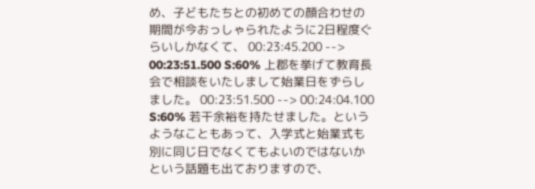め、子どもたちとの初めての顔合わせの期間が今おっしゃられたように2日程度ぐらいしかなくて、 00:23:45.200 --> 00:23:51.500 S:60% 上郡を挙げて教育長会で相談をいたしまして始業日をずらしました。 00:23:51.500 --> 00:24:04.100 S:60% 若干余裕を持たせました。というようなこともあって、入学式と始業式も別に同じ日でなくてもよいのではないかという話題も出ておりますので、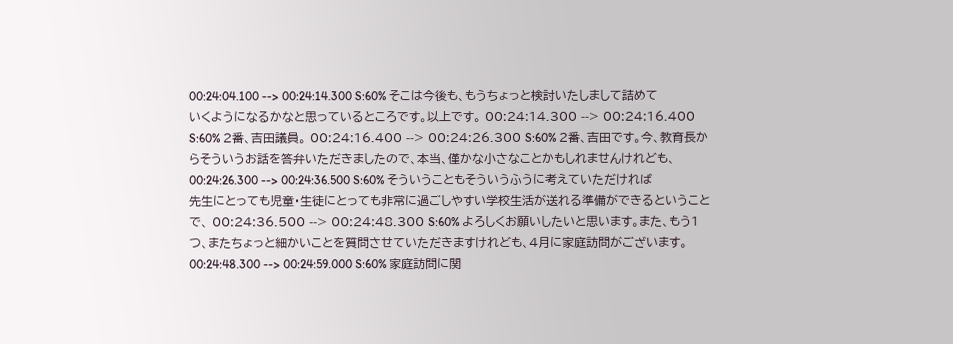00:24:04.100 --> 00:24:14.300 S:60% そこは今後も、もうちょっと検討いたしまして詰めていくようになるかなと思っているところです。以上です。 00:24:14.300 --> 00:24:16.400 S:60% 2番、吉田議員。 00:24:16.400 --> 00:24:26.300 S:60% 2番、吉田です。今、教育長からそういうお話を答弁いただきましたので、本当、僅かな小さなことかもしれませんけれども、 00:24:26.300 --> 00:24:36.500 S:60% そういうこともそういうふうに考えていただければ先生にとっても児童・生徒にとっても非常に過ごしやすい学校生活が送れる準備ができるということで、 00:24:36.500 --> 00:24:48.300 S:60% よろしくお願いしたいと思います。また、もう1つ、またちょっと細かいことを質問させていただきますけれども、4月に家庭訪問がございます。 00:24:48.300 --> 00:24:59.000 S:60% 家庭訪問に関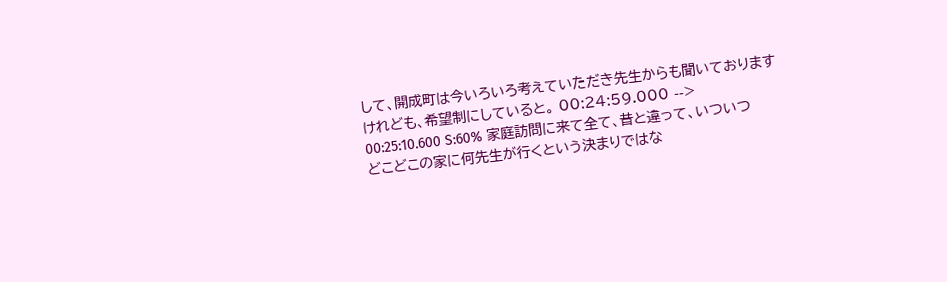して、開成町は今いろいろ考えていただき先生からも聞いておりますけれども、希望制にしていると。 00:24:59.000 --> 00:25:10.600 S:60% 家庭訪問に来て全て、昔と違って、いついつどこどこの家に何先生が行くという決まりではな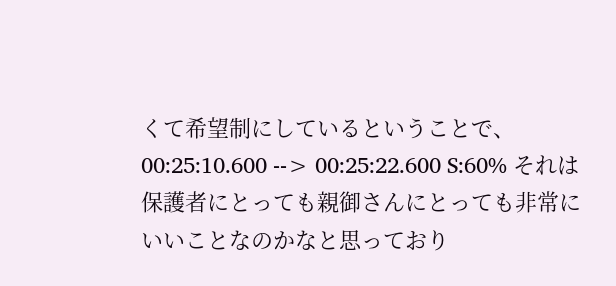くて希望制にしているということで、 00:25:10.600 --> 00:25:22.600 S:60% それは保護者にとっても親御さんにとっても非常にいいことなのかなと思っており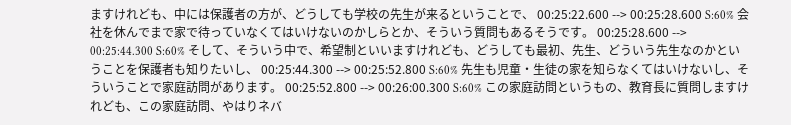ますけれども、中には保護者の方が、どうしても学校の先生が来るということで、 00:25:22.600 --> 00:25:28.600 S:60% 会社を休んでまで家で待っていなくてはいけないのかしらとか、そういう質問もあるそうです。 00:25:28.600 --> 00:25:44.300 S:60% そして、そういう中で、希望制といいますけれども、どうしても最初、先生、どういう先生なのかということを保護者も知りたいし、 00:25:44.300 --> 00:25:52.800 S:60% 先生も児童・生徒の家を知らなくてはいけないし、そういうことで家庭訪問があります。 00:25:52.800 --> 00:26:00.300 S:60% この家庭訪問というもの、教育長に質問しますけれども、この家庭訪問、やはりネバ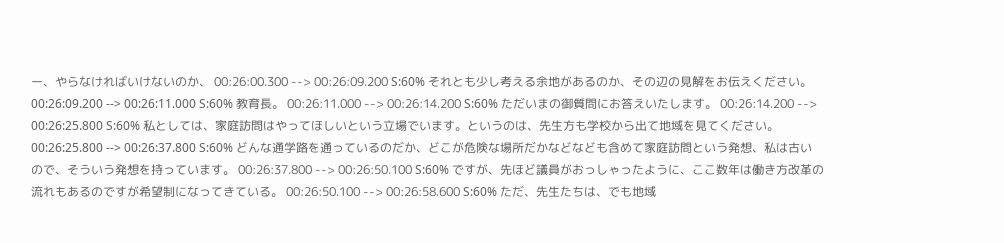ー、やらなければいけないのか、 00:26:00.300 --> 00:26:09.200 S:60% それとも少し考える余地があるのか、その辺の見解をお伝えください。 00:26:09.200 --> 00:26:11.000 S:60% 教育長。 00:26:11.000 --> 00:26:14.200 S:60% ただいまの御質問にお答えいたします。 00:26:14.200 --> 00:26:25.800 S:60% 私としては、家庭訪問はやってほしいという立場でいます。というのは、先生方も学校から出て地域を見てください。 00:26:25.800 --> 00:26:37.800 S:60% どんな通学路を通っているのだか、どこが危険な場所だかなどなども含めて家庭訪問という発想、私は古いので、そういう発想を持っています。 00:26:37.800 --> 00:26:50.100 S:60% ですが、先ほど議員がおっしゃったように、ここ数年は働き方改革の流れもあるのですが希望制になってきている。 00:26:50.100 --> 00:26:58.600 S:60% ただ、先生たちは、でも地域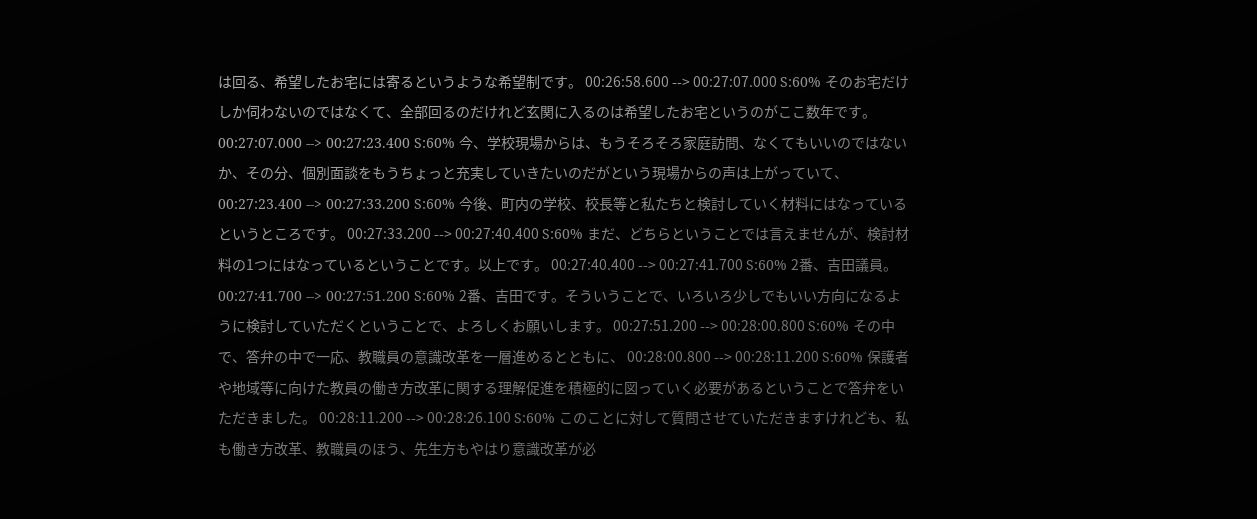は回る、希望したお宅には寄るというような希望制です。 00:26:58.600 --> 00:27:07.000 S:60% そのお宅だけしか伺わないのではなくて、全部回るのだけれど玄関に入るのは希望したお宅というのがここ数年です。 00:27:07.000 --> 00:27:23.400 S:60% 今、学校現場からは、もうそろそろ家庭訪問、なくてもいいのではないか、その分、個別面談をもうちょっと充実していきたいのだがという現場からの声は上がっていて、 00:27:23.400 --> 00:27:33.200 S:60% 今後、町内の学校、校長等と私たちと検討していく材料にはなっているというところです。 00:27:33.200 --> 00:27:40.400 S:60% まだ、どちらということでは言えませんが、検討材料の1つにはなっているということです。以上です。 00:27:40.400 --> 00:27:41.700 S:60% 2番、吉田議員。 00:27:41.700 --> 00:27:51.200 S:60% 2番、吉田です。そういうことで、いろいろ少しでもいい方向になるように検討していただくということで、よろしくお願いします。 00:27:51.200 --> 00:28:00.800 S:60% その中で、答弁の中で一応、教職員の意識改革を一層進めるとともに、 00:28:00.800 --> 00:28:11.200 S:60% 保護者や地域等に向けた教員の働き方改革に関する理解促進を積極的に図っていく必要があるということで答弁をいただきました。 00:28:11.200 --> 00:28:26.100 S:60% このことに対して質問させていただきますけれども、私も働き方改革、教職員のほう、先生方もやはり意識改革が必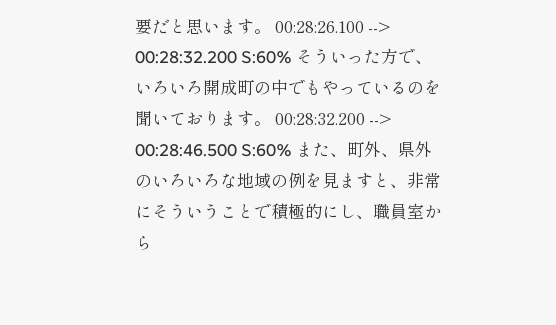要だと思います。 00:28:26.100 --> 00:28:32.200 S:60% そういった方で、いろいろ開成町の中でもやっているのを聞いております。 00:28:32.200 --> 00:28:46.500 S:60% また、町外、県外のいろいろな地域の例を見ますと、非常にそういうことで積極的にし、職員室から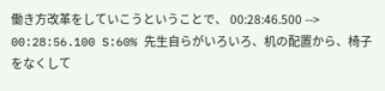働き方改革をしていこうということで、 00:28:46.500 --> 00:28:56.100 S:60% 先生自らがいろいろ、机の配置から、椅子をなくして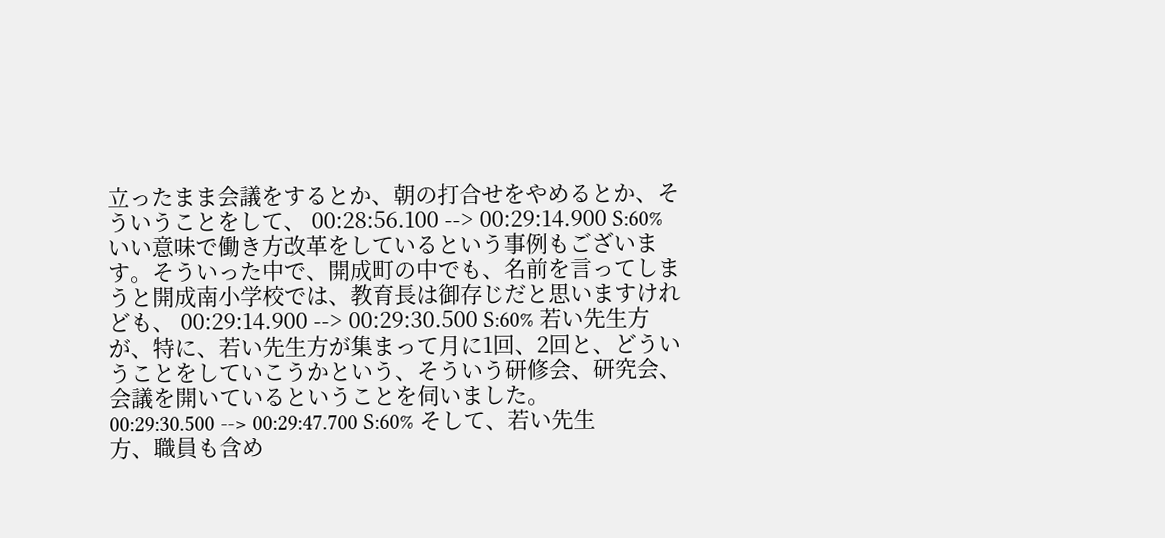立ったまま会議をするとか、朝の打合せをやめるとか、そういうことをして、 00:28:56.100 --> 00:29:14.900 S:60% いい意味で働き方改革をしているという事例もございます。そういった中で、開成町の中でも、名前を言ってしまうと開成南小学校では、教育長は御存じだと思いますけれども、 00:29:14.900 --> 00:29:30.500 S:60% 若い先生方が、特に、若い先生方が集まって月に1回、2回と、どういうことをしていこうかという、そういう研修会、研究会、会議を開いているということを伺いました。 00:29:30.500 --> 00:29:47.700 S:60% そして、若い先生方、職員も含め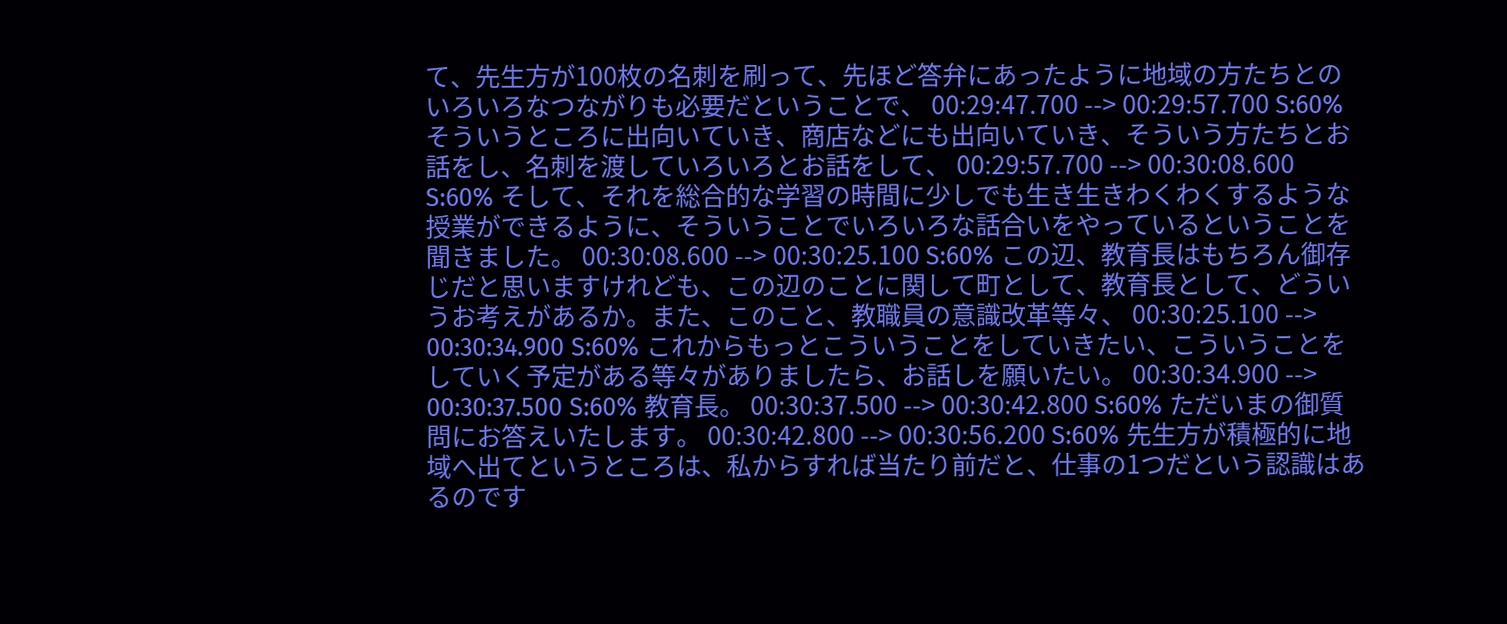て、先生方が100枚の名刺を刷って、先ほど答弁にあったように地域の方たちとのいろいろなつながりも必要だということで、 00:29:47.700 --> 00:29:57.700 S:60% そういうところに出向いていき、商店などにも出向いていき、そういう方たちとお話をし、名刺を渡していろいろとお話をして、 00:29:57.700 --> 00:30:08.600 S:60% そして、それを総合的な学習の時間に少しでも生き生きわくわくするような授業ができるように、そういうことでいろいろな話合いをやっているということを聞きました。 00:30:08.600 --> 00:30:25.100 S:60% この辺、教育長はもちろん御存じだと思いますけれども、この辺のことに関して町として、教育長として、どういうお考えがあるか。また、このこと、教職員の意識改革等々、 00:30:25.100 --> 00:30:34.900 S:60% これからもっとこういうことをしていきたい、こういうことをしていく予定がある等々がありましたら、お話しを願いたい。 00:30:34.900 --> 00:30:37.500 S:60% 教育長。 00:30:37.500 --> 00:30:42.800 S:60% ただいまの御質問にお答えいたします。 00:30:42.800 --> 00:30:56.200 S:60% 先生方が積極的に地域へ出てというところは、私からすれば当たり前だと、仕事の1つだという認識はあるのです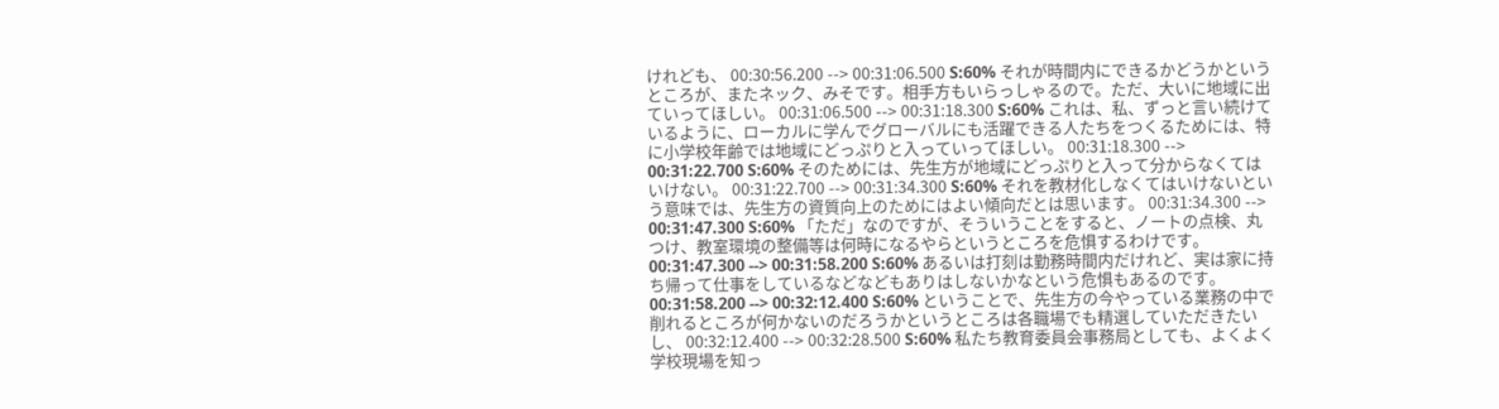けれども、 00:30:56.200 --> 00:31:06.500 S:60% それが時間内にできるかどうかというところが、またネック、みそです。相手方もいらっしゃるので。ただ、大いに地域に出ていってほしい。 00:31:06.500 --> 00:31:18.300 S:60% これは、私、ずっと言い続けているように、ローカルに学んでグローバルにも活躍できる人たちをつくるためには、特に小学校年齢では地域にどっぷりと入っていってほしい。 00:31:18.300 --> 00:31:22.700 S:60% そのためには、先生方が地域にどっぷりと入って分からなくてはいけない。 00:31:22.700 --> 00:31:34.300 S:60% それを教材化しなくてはいけないという意味では、先生方の資質向上のためにはよい傾向だとは思います。 00:31:34.300 --> 00:31:47.300 S:60% 「ただ」なのですが、そういうことをすると、ノートの点検、丸つけ、教室環境の整備等は何時になるやらというところを危惧するわけです。 00:31:47.300 --> 00:31:58.200 S:60% あるいは打刻は勤務時間内だけれど、実は家に持ち帰って仕事をしているなどなどもありはしないかなという危惧もあるのです。 00:31:58.200 --> 00:32:12.400 S:60% ということで、先生方の今やっている業務の中で削れるところが何かないのだろうかというところは各職場でも精選していただきたいし、 00:32:12.400 --> 00:32:28.500 S:60% 私たち教育委員会事務局としても、よくよく学校現場を知っ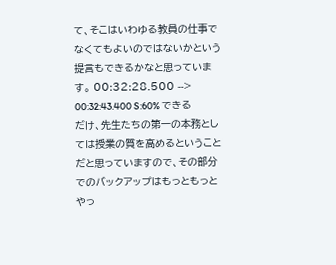て、そこはいわゆる教員の仕事でなくてもよいのではないかという提言もできるかなと思っています。 00:32:28.500 --> 00:32:43.400 S:60% できるだけ、先生たちの第一の本務としては授業の質を高めるということだと思っていますので、その部分でのバックアップはもっともっとやっ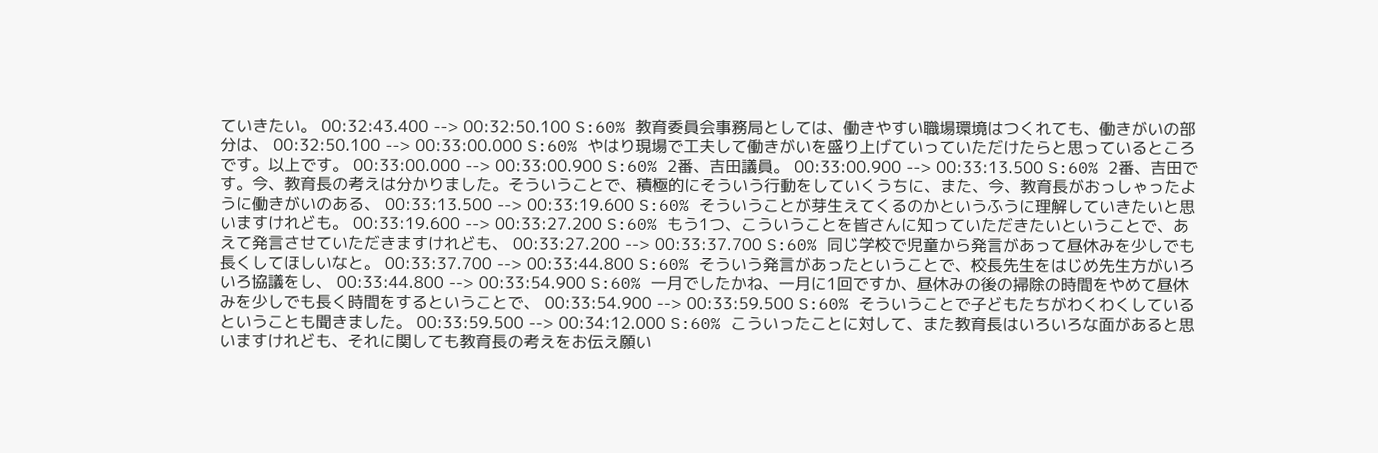ていきたい。 00:32:43.400 --> 00:32:50.100 S:60% 教育委員会事務局としては、働きやすい職場環境はつくれても、働きがいの部分は、 00:32:50.100 --> 00:33:00.000 S:60% やはり現場で工夫して働きがいを盛り上げていっていただけたらと思っているところです。以上です。 00:33:00.000 --> 00:33:00.900 S:60% 2番、吉田議員。 00:33:00.900 --> 00:33:13.500 S:60% 2番、吉田です。今、教育長の考えは分かりました。そういうことで、積極的にそういう行動をしていくうちに、また、今、教育長がおっしゃったように働きがいのある、 00:33:13.500 --> 00:33:19.600 S:60% そういうことが芽生えてくるのかというふうに理解していきたいと思いますけれども。 00:33:19.600 --> 00:33:27.200 S:60% もう1つ、こういうことを皆さんに知っていただきたいということで、あえて発言させていただきますけれども、 00:33:27.200 --> 00:33:37.700 S:60% 同じ学校で児童から発言があって昼休みを少しでも長くしてほしいなと。 00:33:37.700 --> 00:33:44.800 S:60% そういう発言があったということで、校長先生をはじめ先生方がいろいろ協議をし、 00:33:44.800 --> 00:33:54.900 S:60% 一月でしたかね、一月に1回ですか、昼休みの後の掃除の時間をやめて昼休みを少しでも長く時間をするということで、 00:33:54.900 --> 00:33:59.500 S:60% そういうことで子どもたちがわくわくしているということも聞きました。 00:33:59.500 --> 00:34:12.000 S:60% こういったことに対して、また教育長はいろいろな面があると思いますけれども、それに関しても教育長の考えをお伝え願い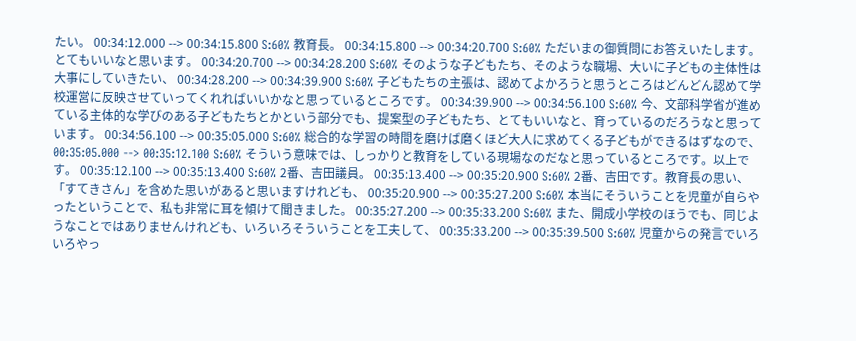たい。 00:34:12.000 --> 00:34:15.800 S:60% 教育長。 00:34:15.800 --> 00:34:20.700 S:60% ただいまの御質問にお答えいたします。とてもいいなと思います。 00:34:20.700 --> 00:34:28.200 S:60% そのような子どもたち、そのような職場、大いに子どもの主体性は大事にしていきたい、 00:34:28.200 --> 00:34:39.900 S:60% 子どもたちの主張は、認めてよかろうと思うところはどんどん認めて学校運営に反映させていってくれればいいかなと思っているところです。 00:34:39.900 --> 00:34:56.100 S:60% 今、文部科学省が進めている主体的な学びのある子どもたちとかという部分でも、提案型の子どもたち、とてもいいなと、育っているのだろうなと思っています。 00:34:56.100 --> 00:35:05.000 S:60% 総合的な学習の時間を磨けば磨くほど大人に求めてくる子どもができるはずなので、 00:35:05.000 --> 00:35:12.100 S:60% そういう意味では、しっかりと教育をしている現場なのだなと思っているところです。以上です。 00:35:12.100 --> 00:35:13.400 S:60% 2番、吉田議員。 00:35:13.400 --> 00:35:20.900 S:60% 2番、吉田です。教育長の思い、「すてきさん」を含めた思いがあると思いますけれども、 00:35:20.900 --> 00:35:27.200 S:60% 本当にそういうことを児童が自らやったということで、私も非常に耳を傾けて聞きました。 00:35:27.200 --> 00:35:33.200 S:60% また、開成小学校のほうでも、同じようなことではありませんけれども、いろいろそういうことを工夫して、 00:35:33.200 --> 00:35:39.500 S:60% 児童からの発言でいろいろやっ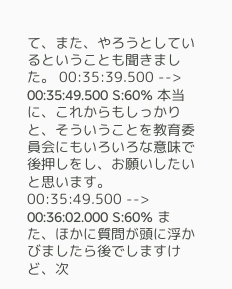て、また、やろうとしているということも聞きました。 00:35:39.500 --> 00:35:49.500 S:60% 本当に、これからもしっかりと、そういうことを教育委員会にもいろいろな意味で後押しをし、お願いしたいと思います。 00:35:49.500 --> 00:36:02.000 S:60% また、ほかに質問が頭に浮かびましたら後でしますけど、次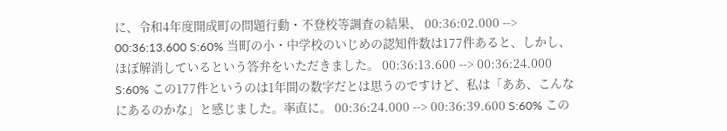に、令和4年度開成町の問題行動・不登校等調査の結果、 00:36:02.000 --> 00:36:13.600 S:60% 当町の小・中学校のいじめの認知件数は177件あると、しかし、ほぼ解消しているという答弁をいただきました。 00:36:13.600 --> 00:36:24.000 S:60% この177件というのは1年間の数字だとは思うのですけど、私は「ああ、こんなにあるのかな」と感じました。率直に。 00:36:24.000 --> 00:36:39.600 S:60% この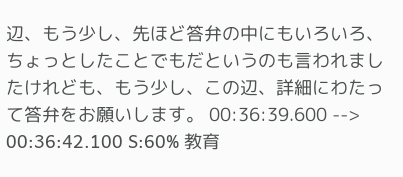辺、もう少し、先ほど答弁の中にもいろいろ、ちょっとしたことでもだというのも言われましたけれども、もう少し、この辺、詳細にわたって答弁をお願いします。 00:36:39.600 --> 00:36:42.100 S:60% 教育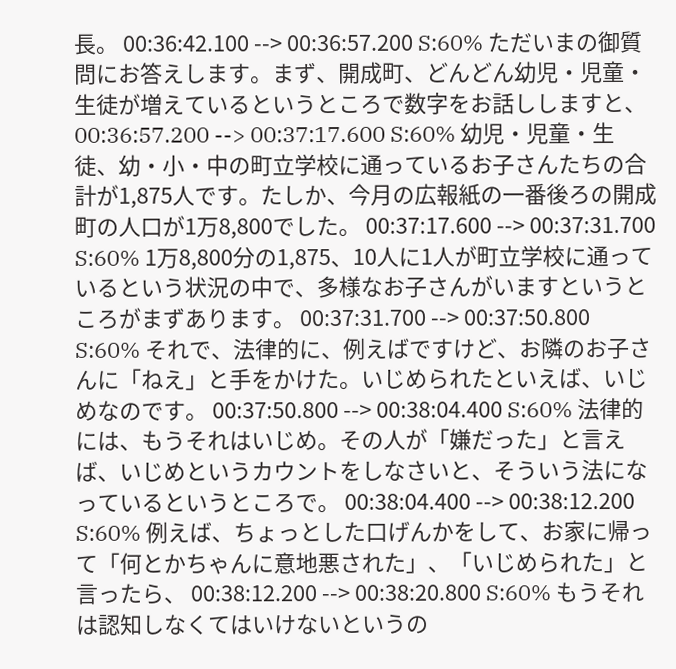長。 00:36:42.100 --> 00:36:57.200 S:60% ただいまの御質問にお答えします。まず、開成町、どんどん幼児・児童・生徒が増えているというところで数字をお話ししますと、 00:36:57.200 --> 00:37:17.600 S:60% 幼児・児童・生徒、幼・小・中の町立学校に通っているお子さんたちの合計が1,875人です。たしか、今月の広報紙の一番後ろの開成町の人口が1万8,800でした。 00:37:17.600 --> 00:37:31.700 S:60% 1万8,800分の1,875、10人に1人が町立学校に通っているという状況の中で、多様なお子さんがいますというところがまずあります。 00:37:31.700 --> 00:37:50.800 S:60% それで、法律的に、例えばですけど、お隣のお子さんに「ねえ」と手をかけた。いじめられたといえば、いじめなのです。 00:37:50.800 --> 00:38:04.400 S:60% 法律的には、もうそれはいじめ。その人が「嫌だった」と言えば、いじめというカウントをしなさいと、そういう法になっているというところで。 00:38:04.400 --> 00:38:12.200 S:60% 例えば、ちょっとした口げんかをして、お家に帰って「何とかちゃんに意地悪された」、「いじめられた」と言ったら、 00:38:12.200 --> 00:38:20.800 S:60% もうそれは認知しなくてはいけないというの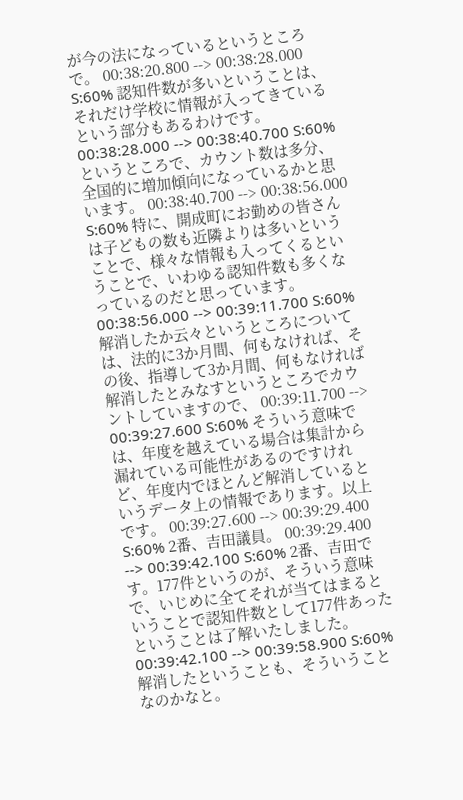が今の法になっているというところで。 00:38:20.800 --> 00:38:28.000 S:60% 認知件数が多いということは、それだけ学校に情報が入ってきているという部分もあるわけです。 00:38:28.000 --> 00:38:40.700 S:60% というところで、カウント数は多分、全国的に増加傾向になっているかと思います。 00:38:40.700 --> 00:38:56.000 S:60% 特に、開成町にお勤めの皆さんは子どもの数も近隣よりは多いということで、様々な情報も入ってくるということで、いわゆる認知件数も多くなっているのだと思っています。 00:38:56.000 --> 00:39:11.700 S:60% 解消したか云々というところについては、法的に3か月間、何もなければ、その後、指導して3か月間、何もなければ解消したとみなすというところでカウントしていますので、 00:39:11.700 --> 00:39:27.600 S:60% そういう意味では、年度を越えている場合は集計から漏れている可能性があるのですけれど、年度内でほとんど解消しているというデータ上の情報であります。以上です。 00:39:27.600 --> 00:39:29.400 S:60% 2番、吉田議員。 00:39:29.400 --> 00:39:42.100 S:60% 2番、吉田です。177件というのが、そういう意味で、いじめに全てそれが当てはまるということで認知件数として177件あったということは了解いたしました。 00:39:42.100 --> 00:39:58.900 S:60% 解消したということも、そういうことなのかなと。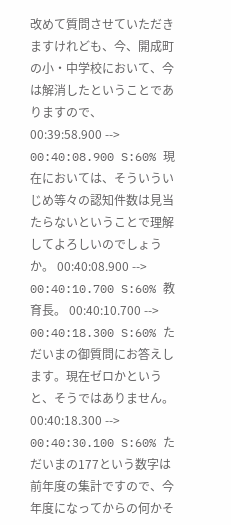改めて質問させていただきますけれども、今、開成町の小・中学校において、今は解消したということでありますので、 00:39:58.900 --> 00:40:08.900 S:60% 現在においては、そういういじめ等々の認知件数は見当たらないということで理解してよろしいのでしょうか。 00:40:08.900 --> 00:40:10.700 S:60% 教育長。 00:40:10.700 --> 00:40:18.300 S:60% ただいまの御質問にお答えします。現在ゼロかというと、そうではありません。 00:40:18.300 --> 00:40:30.100 S:60% ただいまの177という数字は前年度の集計ですので、今年度になってからの何かそ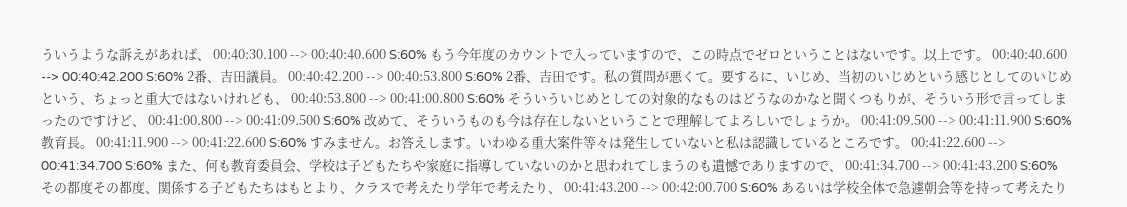ういうような訴えがあれば、 00:40:30.100 --> 00:40:40.600 S:60% もう今年度のカウントで入っていますので、この時点でゼロということはないです。以上です。 00:40:40.600 --> 00:40:42.200 S:60% 2番、吉田議員。 00:40:42.200 --> 00:40:53.800 S:60% 2番、吉田です。私の質問が悪くて。要するに、いじめ、当初のいじめという感じとしてのいじめという、ちょっと重大ではないけれども、 00:40:53.800 --> 00:41:00.800 S:60% そういういじめとしての対象的なものはどうなのかなと聞くつもりが、そういう形で言ってしまったのですけど、 00:41:00.800 --> 00:41:09.500 S:60% 改めて、そういうものも今は存在しないということで理解してよろしいでしょうか。 00:41:09.500 --> 00:41:11.900 S:60% 教育長。 00:41:11.900 --> 00:41:22.600 S:60% すみません。お答えします。いわゆる重大案件等々は発生していないと私は認識しているところです。 00:41:22.600 --> 00:41:34.700 S:60% また、何も教育委員会、学校は子どもたちや家庭に指導していないのかと思われてしまうのも遺憾でありますので、 00:41:34.700 --> 00:41:43.200 S:60% その都度その都度、関係する子どもたちはもとより、クラスで考えたり学年で考えたり、 00:41:43.200 --> 00:42:00.700 S:60% あるいは学校全体で急遽朝会等を持って考えたり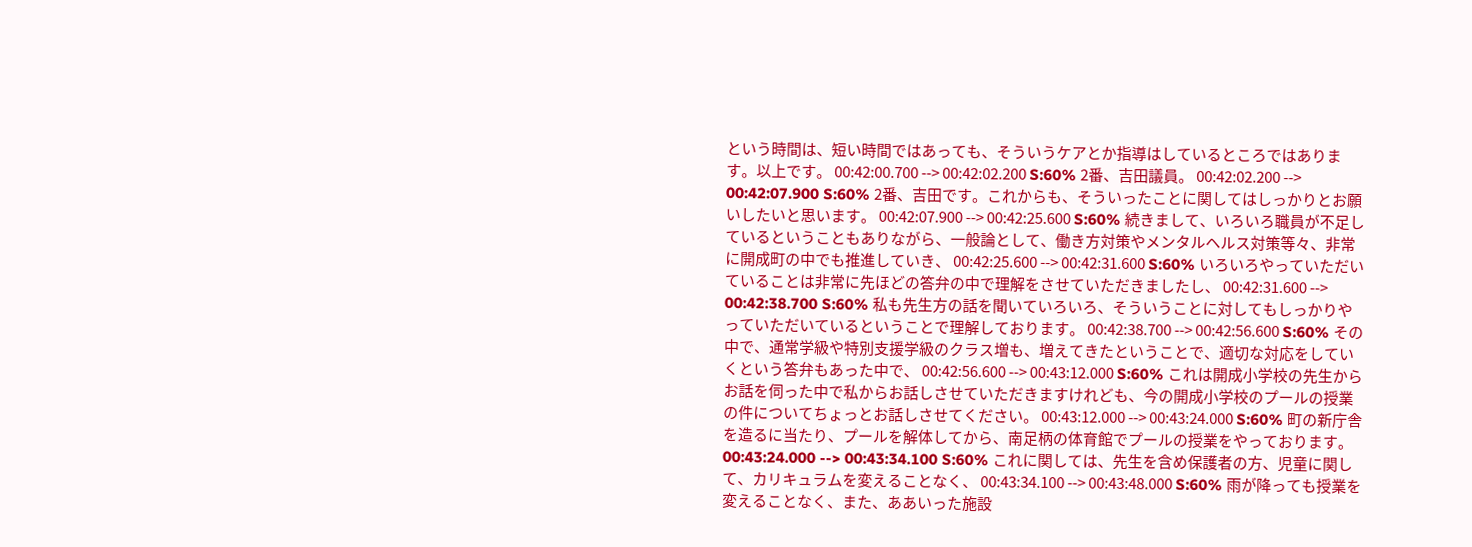という時間は、短い時間ではあっても、そういうケアとか指導はしているところではあります。以上です。 00:42:00.700 --> 00:42:02.200 S:60% 2番、吉田議員。 00:42:02.200 --> 00:42:07.900 S:60% 2番、吉田です。これからも、そういったことに関してはしっかりとお願いしたいと思います。 00:42:07.900 --> 00:42:25.600 S:60% 続きまして、いろいろ職員が不足しているということもありながら、一般論として、働き方対策やメンタルヘルス対策等々、非常に開成町の中でも推進していき、 00:42:25.600 --> 00:42:31.600 S:60% いろいろやっていただいていることは非常に先ほどの答弁の中で理解をさせていただきましたし、 00:42:31.600 --> 00:42:38.700 S:60% 私も先生方の話を聞いていろいろ、そういうことに対してもしっかりやっていただいているということで理解しております。 00:42:38.700 --> 00:42:56.600 S:60% その中で、通常学級や特別支援学級のクラス増も、増えてきたということで、適切な対応をしていくという答弁もあった中で、 00:42:56.600 --> 00:43:12.000 S:60% これは開成小学校の先生からお話を伺った中で私からお話しさせていただきますけれども、今の開成小学校のプールの授業の件についてちょっとお話しさせてください。 00:43:12.000 --> 00:43:24.000 S:60% 町の新庁舎を造るに当たり、プールを解体してから、南足柄の体育館でプールの授業をやっております。 00:43:24.000 --> 00:43:34.100 S:60% これに関しては、先生を含め保護者の方、児童に関して、カリキュラムを変えることなく、 00:43:34.100 --> 00:43:48.000 S:60% 雨が降っても授業を変えることなく、また、ああいった施設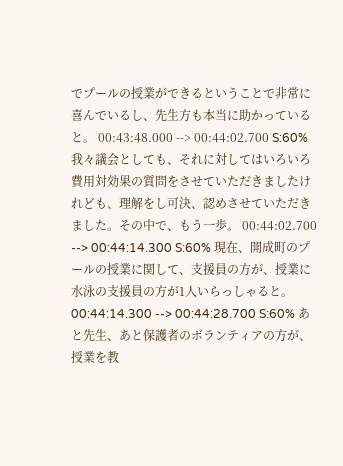でプールの授業ができるということで非常に喜んでいるし、先生方も本当に助かっていると。 00:43:48.000 --> 00:44:02.700 S:60% 我々議会としても、それに対してはいろいろ費用対効果の質問をさせていただきましたけれども、理解をし可決、認めさせていただきました。その中で、もう一歩。 00:44:02.700 --> 00:44:14.300 S:60% 現在、開成町のプールの授業に関して、支援員の方が、授業に水泳の支援員の方が1人いらっしゃると。 00:44:14.300 --> 00:44:28.700 S:60% あと先生、あと保護者のボランティアの方が、授業を教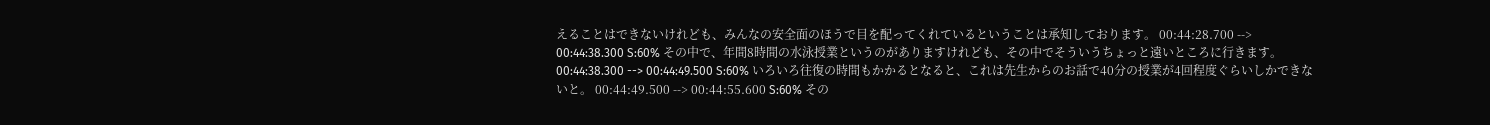えることはできないけれども、みんなの安全面のほうで目を配ってくれているということは承知しております。 00:44:28.700 --> 00:44:38.300 S:60% その中で、年間8時間の水泳授業というのがありますけれども、その中でそういうちょっと遠いところに行きます。 00:44:38.300 --> 00:44:49.500 S:60% いろいろ往復の時間もかかるとなると、これは先生からのお話で40分の授業が4回程度ぐらいしかできないと。 00:44:49.500 --> 00:44:55.600 S:60% その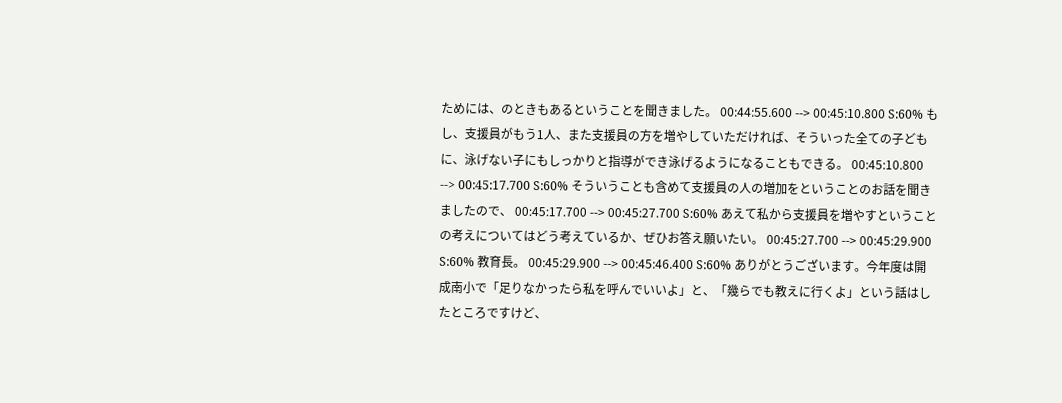ためには、のときもあるということを聞きました。 00:44:55.600 --> 00:45:10.800 S:60% もし、支援員がもう1人、また支援員の方を増やしていただければ、そういった全ての子どもに、泳げない子にもしっかりと指導ができ泳げるようになることもできる。 00:45:10.800 --> 00:45:17.700 S:60% そういうことも含めて支援員の人の増加をということのお話を聞きましたので、 00:45:17.700 --> 00:45:27.700 S:60% あえて私から支援員を増やすということの考えについてはどう考えているか、ぜひお答え願いたい。 00:45:27.700 --> 00:45:29.900 S:60% 教育長。 00:45:29.900 --> 00:45:46.400 S:60% ありがとうございます。今年度は開成南小で「足りなかったら私を呼んでいいよ」と、「幾らでも教えに行くよ」という話はしたところですけど、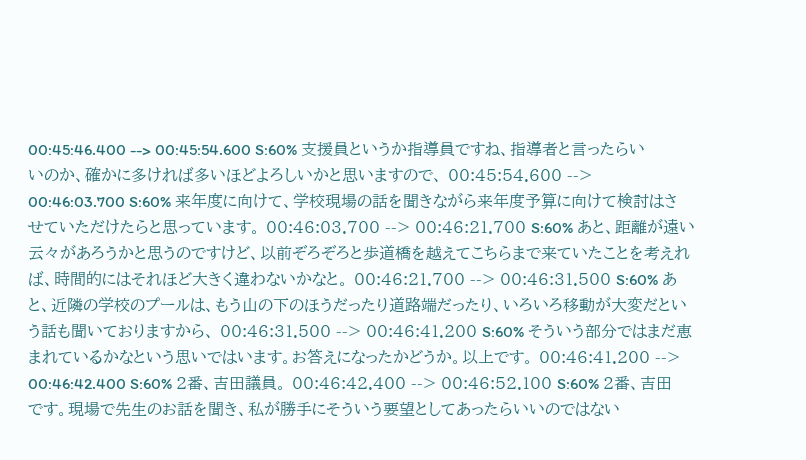00:45:46.400 --> 00:45:54.600 S:60% 支援員というか指導員ですね、指導者と言ったらいいのか、確かに多ければ多いほどよろしいかと思いますので、 00:45:54.600 --> 00:46:03.700 S:60% 来年度に向けて、学校現場の話を聞きながら来年度予算に向けて検討はさせていただけたらと思っています。 00:46:03.700 --> 00:46:21.700 S:60% あと、距離が遠い云々があろうかと思うのですけど、以前ぞろぞろと歩道橋を越えてこちらまで来ていたことを考えれば、時間的にはそれほど大きく違わないかなと。 00:46:21.700 --> 00:46:31.500 S:60% あと、近隣の学校のプールは、もう山の下のほうだったり道路端だったり、いろいろ移動が大変だという話も聞いておりますから、 00:46:31.500 --> 00:46:41.200 S:60% そういう部分ではまだ恵まれているかなという思いではいます。お答えになったかどうか。以上です。 00:46:41.200 --> 00:46:42.400 S:60% 2番、吉田議員。 00:46:42.400 --> 00:46:52.100 S:60% 2番、吉田です。現場で先生のお話を聞き、私が勝手にそういう要望としてあったらいいのではない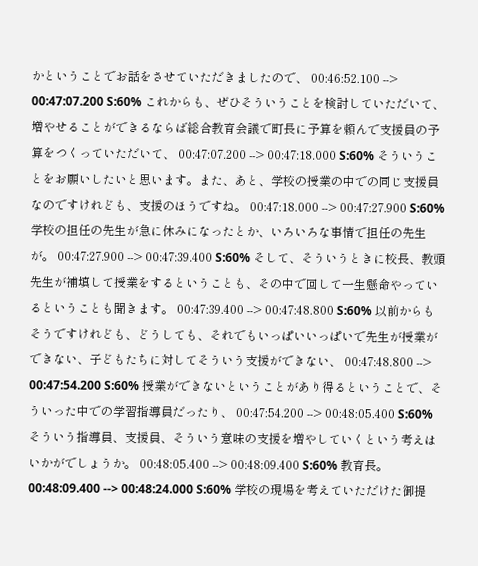かということでお話をさせていただきましたので、 00:46:52.100 --> 00:47:07.200 S:60% これからも、ぜひそういうことを検討していただいて、増やせることができるならば総合教育会議で町長に予算を頼んで支援員の予算をつくっていただいて、 00:47:07.200 --> 00:47:18.000 S:60% そういうことをお願いしたいと思います。また、あと、学校の授業の中での同じ支援員なのですけれども、支援のほうですね。 00:47:18.000 --> 00:47:27.900 S:60% 学校の担任の先生が急に休みになったとか、いろいろな事情で担任の先生が。 00:47:27.900 --> 00:47:39.400 S:60% そして、そういうときに校長、教頭先生が補填して授業をするということも、その中で回して一生懸命やっているということも聞きます。 00:47:39.400 --> 00:47:48.800 S:60% 以前からもそうですけれども、どうしても、それでもいっぱいいっぱいで先生が授業ができない、子どもたちに対してそういう支援ができない、 00:47:48.800 --> 00:47:54.200 S:60% 授業ができないということがあり得るということで、そういった中での学習指導員だったり、 00:47:54.200 --> 00:48:05.400 S:60% そういう指導員、支援員、そういう意味の支援を増やしていくという考えはいかがでしょうか。 00:48:05.400 --> 00:48:09.400 S:60% 教育長。 00:48:09.400 --> 00:48:24.000 S:60% 学校の現場を考えていただけた御提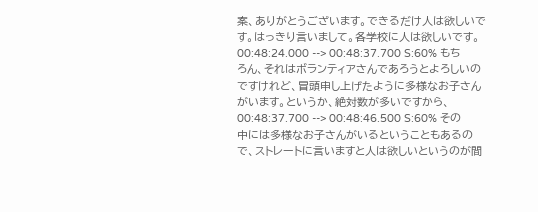案、ありがとうございます。できるだけ人は欲しいです。はっきり言いまして。各学校に人は欲しいです。 00:48:24.000 --> 00:48:37.700 S:60% もちろん、それはボランティアさんであろうとよろしいのですけれど、冒頭申し上げたように多様なお子さんがいます。というか、絶対数が多いですから、 00:48:37.700 --> 00:48:46.500 S:60% その中には多様なお子さんがいるということもあるので、ストレートに言いますと人は欲しいというのが間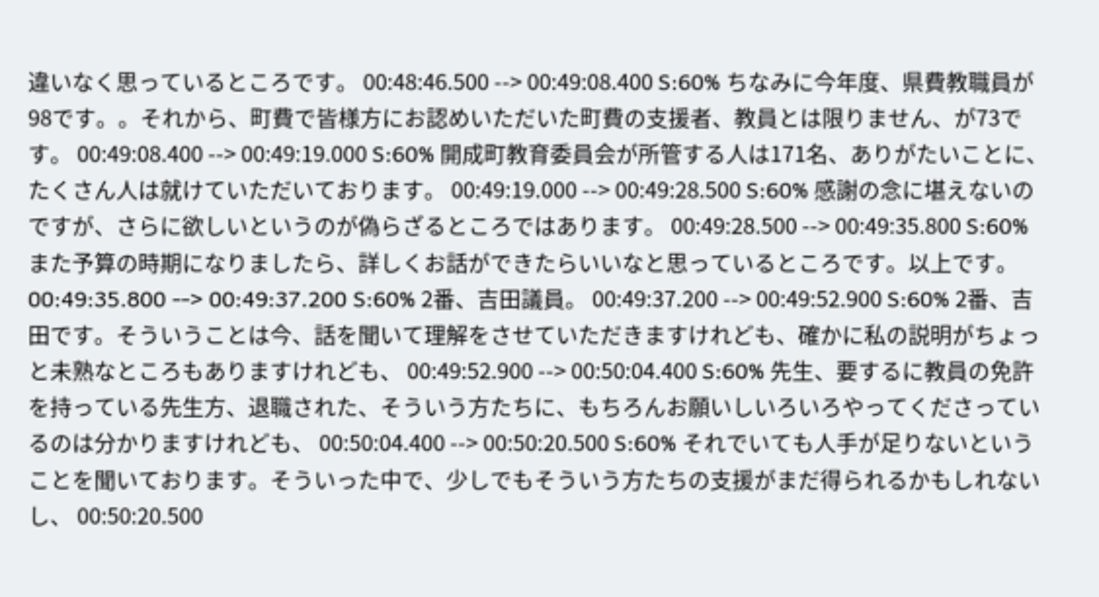違いなく思っているところです。 00:48:46.500 --> 00:49:08.400 S:60% ちなみに今年度、県費教職員が98です。。それから、町費で皆様方にお認めいただいた町費の支援者、教員とは限りません、が73です。 00:49:08.400 --> 00:49:19.000 S:60% 開成町教育委員会が所管する人は171名、ありがたいことに、たくさん人は就けていただいております。 00:49:19.000 --> 00:49:28.500 S:60% 感謝の念に堪えないのですが、さらに欲しいというのが偽らざるところではあります。 00:49:28.500 --> 00:49:35.800 S:60% また予算の時期になりましたら、詳しくお話ができたらいいなと思っているところです。以上です。 00:49:35.800 --> 00:49:37.200 S:60% 2番、吉田議員。 00:49:37.200 --> 00:49:52.900 S:60% 2番、吉田です。そういうことは今、話を聞いて理解をさせていただきますけれども、確かに私の説明がちょっと未熟なところもありますけれども、 00:49:52.900 --> 00:50:04.400 S:60% 先生、要するに教員の免許を持っている先生方、退職された、そういう方たちに、もちろんお願いしいろいろやってくださっているのは分かりますけれども、 00:50:04.400 --> 00:50:20.500 S:60% それでいても人手が足りないということを聞いております。そういった中で、少しでもそういう方たちの支援がまだ得られるかもしれないし、 00:50:20.500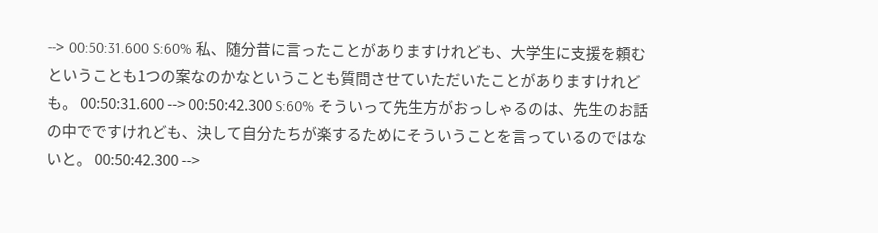--> 00:50:31.600 S:60% 私、随分昔に言ったことがありますけれども、大学生に支援を頼むということも1つの案なのかなということも質問させていただいたことがありますけれども。 00:50:31.600 --> 00:50:42.300 S:60% そういって先生方がおっしゃるのは、先生のお話の中でですけれども、決して自分たちが楽するためにそういうことを言っているのではないと。 00:50:42.300 -->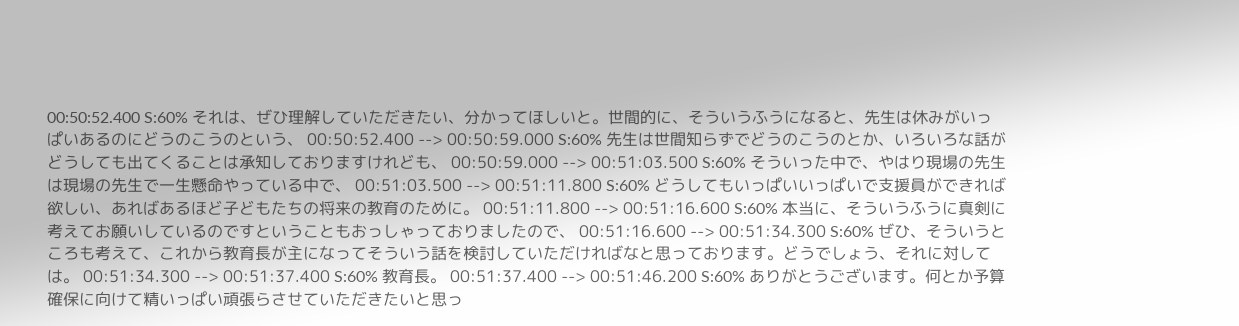00:50:52.400 S:60% それは、ぜひ理解していただきたい、分かってほしいと。世間的に、そういうふうになると、先生は休みがいっぱいあるのにどうのこうのという、 00:50:52.400 --> 00:50:59.000 S:60% 先生は世間知らずでどうのこうのとか、いろいろな話がどうしても出てくることは承知しておりますけれども、 00:50:59.000 --> 00:51:03.500 S:60% そういった中で、やはり現場の先生は現場の先生で一生懸命やっている中で、 00:51:03.500 --> 00:51:11.800 S:60% どうしてもいっぱいいっぱいで支援員ができれば欲しい、あればあるほど子どもたちの将来の教育のために。 00:51:11.800 --> 00:51:16.600 S:60% 本当に、そういうふうに真剣に考えてお願いしているのですということもおっしゃっておりましたので、 00:51:16.600 --> 00:51:34.300 S:60% ぜひ、そういうところも考えて、これから教育長が主になってそういう話を検討していただければなと思っております。どうでしょう、それに対しては。 00:51:34.300 --> 00:51:37.400 S:60% 教育長。 00:51:37.400 --> 00:51:46.200 S:60% ありがとうございます。何とか予算確保に向けて精いっぱい頑張らさせていただきたいと思っ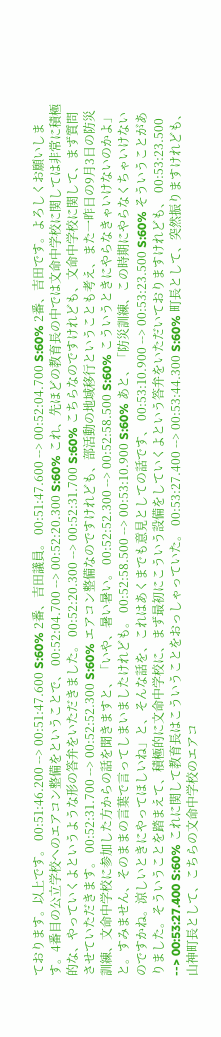ております。以上です。 00:51:46.200 --> 00:51:47.600 S:60% 2番、吉田議員。 00:51:47.600 --> 00:52:04.700 S:60% 2番、吉田です。よろしくお願いします。4番目の公立学校へのエアコン整備をということで、 00:52:04.700 --> 00:52:20.300 S:60% これ、先ほどの教育長の中では文命中学校に関しては非常に積極的な、やっていくよというような形の答弁をいただきました。 00:52:20.300 --> 00:52:31.700 S:60% こちらなのですけれども、文命中学校に関して、まず質問させていただきます。 00:52:31.700 --> 00:52:52.300 S:60% エアコン整備なのですけれども、部活動の地域移行ということも考え、また一昨日の9月3日の防災訓練、文命中学校に参加した方からの話を聞きますと、「いや、暑い暑い。 00:52:52.300 --> 00:52:58.500 S:60% こういうときにやらなきゃいけないのかよ」と。すみません、そのままの言葉で言ってしまいましたけれども。 00:52:58.500 --> 00:53:10.900 S:60% あと、「防災訓練、この時期にやらなくちゃいけないのですかね。涼しいときにやってほしいね」と、そんな話を、これはあくまでも意見としての話です、 00:53:10.900 --> 00:53:23.500 S:60% そういうことがありました。そういうことを踏まえて、積極的に文命中学校に、まず最初にこういう設備をしていくよという答弁をいただいておりますけれども、 00:53:23.500 --> 00:53:27.400 S:60% これに関して教育長はこういうことをおっしゃっていた。 00:53:27.400 --> 00:53:44.300 S:60% 町長として、突然振りますけれども、山神町長として、こちらの文命中学校のエアコ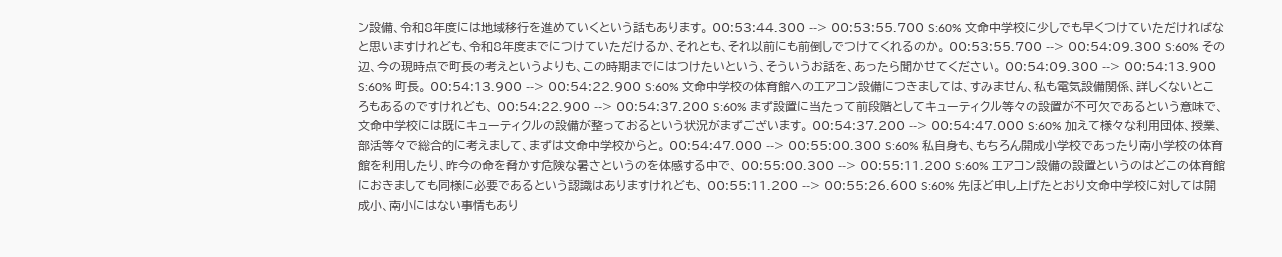ン設備、令和8年度には地域移行を進めていくという話もあります。 00:53:44.300 --> 00:53:55.700 S:60% 文命中学校に少しでも早くつけていただければなと思いますけれども、令和8年度までにつけていただけるか、それとも、それ以前にも前倒しでつけてくれるのか。 00:53:55.700 --> 00:54:09.300 S:60% その辺、今の現時点で町長の考えというよりも、この時期までにはつけたいという、そういうお話を、あったら聞かせてください。 00:54:09.300 --> 00:54:13.900 S:60% 町長。 00:54:13.900 --> 00:54:22.900 S:60% 文命中学校の体育館へのエアコン設備につきましては、すみません、私も電気設備関係、詳しくないところもあるのですけれども、 00:54:22.900 --> 00:54:37.200 S:60% まず設置に当たって前段階としてキューティクル等々の設置が不可欠であるという意味で、文命中学校には既にキューティクルの設備が整っておるという状況がまずございます。 00:54:37.200 --> 00:54:47.000 S:60% 加えて様々な利用団体、授業、部活等々で総合的に考えまして、まずは文命中学校からと。 00:54:47.000 --> 00:55:00.300 S:60% 私自身も、もちろん開成小学校であったり南小学校の体育館を利用したり、昨今の命を脅かす危険な暑さというのを体感する中で、 00:55:00.300 --> 00:55:11.200 S:60% エアコン設備の設置というのはどこの体育館におきましても同様に必要であるという認識はありますけれども、 00:55:11.200 --> 00:55:26.600 S:60% 先ほど申し上げたとおり文命中学校に対しては開成小、南小にはない事情もあり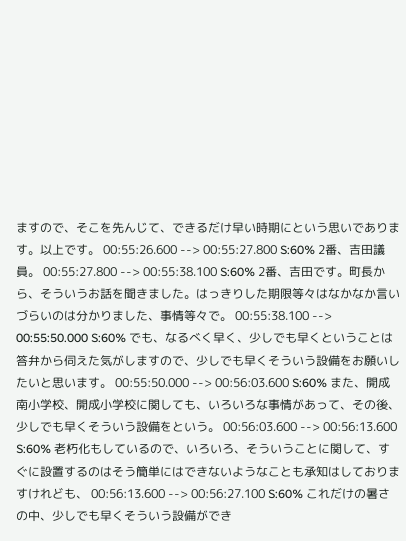ますので、そこを先んじて、できるだけ早い時期にという思いであります。以上です。 00:55:26.600 --> 00:55:27.800 S:60% 2番、吉田議員。 00:55:27.800 --> 00:55:38.100 S:60% 2番、吉田です。町長から、そういうお話を聞きました。はっきりした期限等々はなかなか言いづらいのは分かりました、事情等々で。 00:55:38.100 --> 00:55:50.000 S:60% でも、なるべく早く、少しでも早くということは答弁から伺えた気がしますので、少しでも早くそういう設備をお願いしたいと思います。 00:55:50.000 --> 00:56:03.600 S:60% また、開成南小学校、開成小学校に関しても、いろいろな事情があって、その後、少しでも早くそういう設備をという。 00:56:03.600 --> 00:56:13.600 S:60% 老朽化もしているので、いろいろ、そういうことに関して、すぐに設置するのはそう簡単にはできないようなことも承知はしておりますけれども、 00:56:13.600 --> 00:56:27.100 S:60% これだけの暑さの中、少しでも早くそういう設備ができ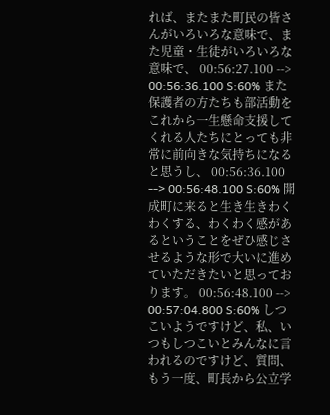れば、またまた町民の皆さんがいろいろな意味で、また児童・生徒がいろいろな意味で、 00:56:27.100 --> 00:56:36.100 S:60% また保護者の方たちも部活動をこれから一生懸命支援してくれる人たちにとっても非常に前向きな気持ちになると思うし、 00:56:36.100 --> 00:56:48.100 S:60% 開成町に来ると生き生きわくわくする、わくわく感があるということをぜひ感じさせるような形で大いに進めていただきたいと思っております。 00:56:48.100 --> 00:57:04.800 S:60% しつこいようですけど、私、いつもしつこいとみんなに言われるのですけど、質問、もう一度、町長から公立学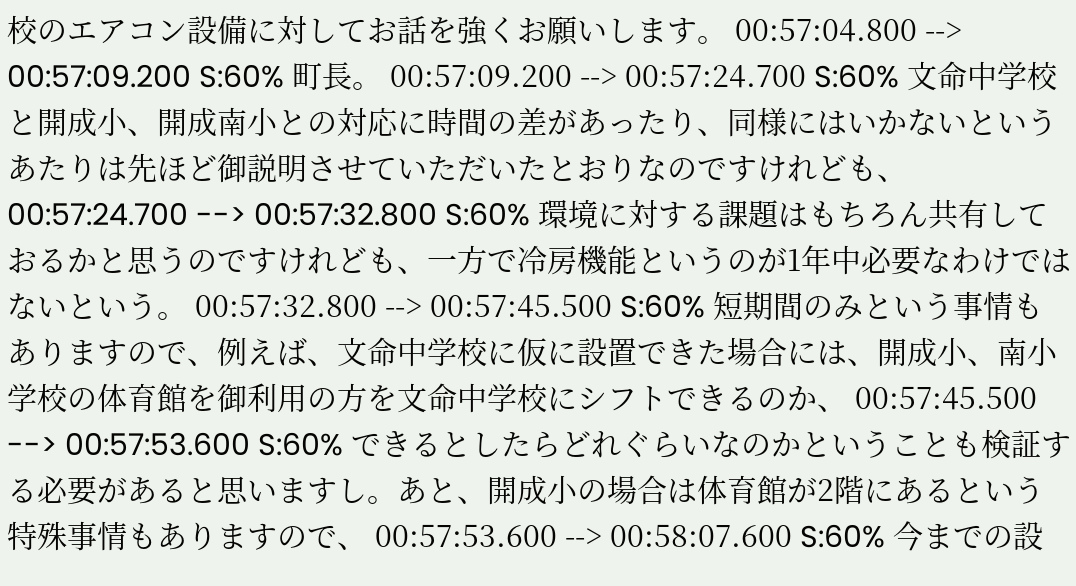校のエアコン設備に対してお話を強くお願いします。 00:57:04.800 --> 00:57:09.200 S:60% 町長。 00:57:09.200 --> 00:57:24.700 S:60% 文命中学校と開成小、開成南小との対応に時間の差があったり、同様にはいかないというあたりは先ほど御説明させていただいたとおりなのですけれども、 00:57:24.700 --> 00:57:32.800 S:60% 環境に対する課題はもちろん共有しておるかと思うのですけれども、一方で冷房機能というのが1年中必要なわけではないという。 00:57:32.800 --> 00:57:45.500 S:60% 短期間のみという事情もありますので、例えば、文命中学校に仮に設置できた場合には、開成小、南小学校の体育館を御利用の方を文命中学校にシフトできるのか、 00:57:45.500 --> 00:57:53.600 S:60% できるとしたらどれぐらいなのかということも検証する必要があると思いますし。あと、開成小の場合は体育館が2階にあるという特殊事情もありますので、 00:57:53.600 --> 00:58:07.600 S:60% 今までの設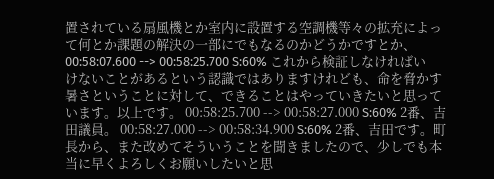置されている扇風機とか室内に設置する空調機等々の拡充によって何とか課題の解決の一部にでもなるのかどうかですとか、 00:58:07.600 --> 00:58:25.700 S:60% これから検証しなければいけないことがあるという認識ではありますけれども、命を脅かす暑さということに対して、できることはやっていきたいと思っています。以上です。 00:58:25.700 --> 00:58:27.000 S:60% 2番、吉田議員。 00:58:27.000 --> 00:58:34.900 S:60% 2番、吉田です。町長から、また改めてそういうことを聞きましたので、少しでも本当に早くよろしくお願いしたいと思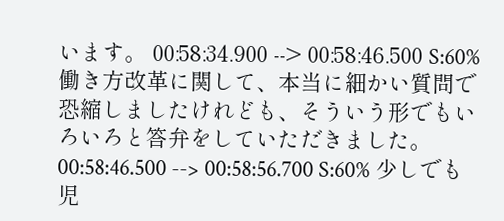います。 00:58:34.900 --> 00:58:46.500 S:60% 働き方改革に関して、本当に細かい質問で恐縮しましたけれども、そういう形でもいろいろと答弁をしていただきました。 00:58:46.500 --> 00:58:56.700 S:60% 少しでも児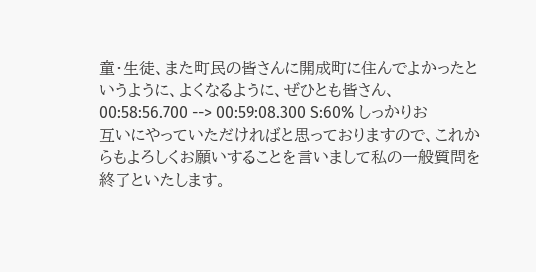童・生徒、また町民の皆さんに開成町に住んでよかったというように、よくなるように、ぜひとも皆さん、 00:58:56.700 --> 00:59:08.300 S:60% しっかりお互いにやっていただければと思っておりますので、これからもよろしくお願いすることを言いまして私の一般質問を終了といたします。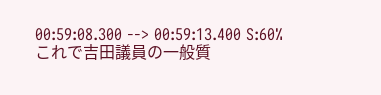00:59:08.300 --> 00:59:13.400 S:60% これで吉田議員の一般質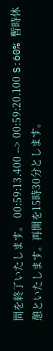問を終了いたします。 00:59:13.400 --> 00:59:20.100 S:60% 暫時休憩といたします。再開を15時30分とします。